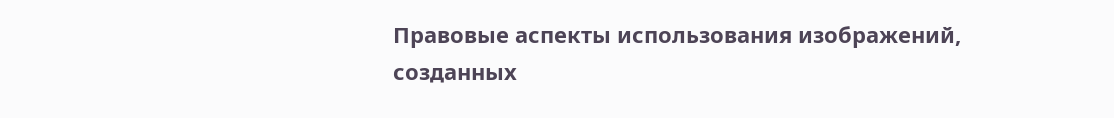Правовые аспекты использования изображений, созданных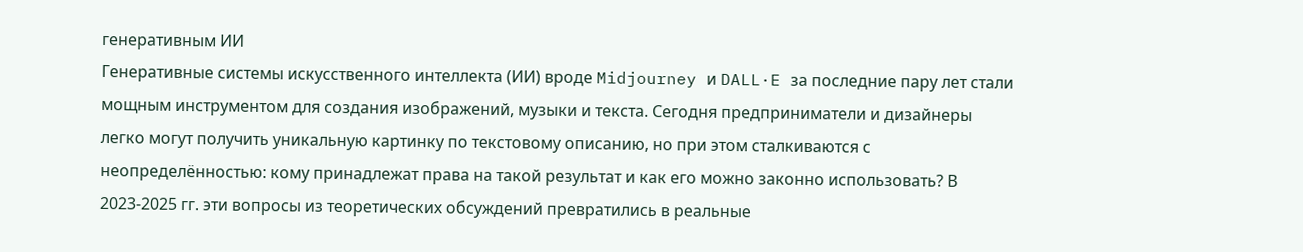генеративным ИИ
Генеративные системы искусственного интеллекта (ИИ) вроде Midjourney и DALL·E за последние пару лет стали мощным инструментом для создания изображений, музыки и текста. Сегодня предприниматели и дизайнеры легко могут получить уникальную картинку по текстовому описанию, но при этом сталкиваются с неопределённостью: кому принадлежат права на такой результат и как его можно законно использовать? В 2023-2025 гг. эти вопросы из теоретических обсуждений превратились в реальные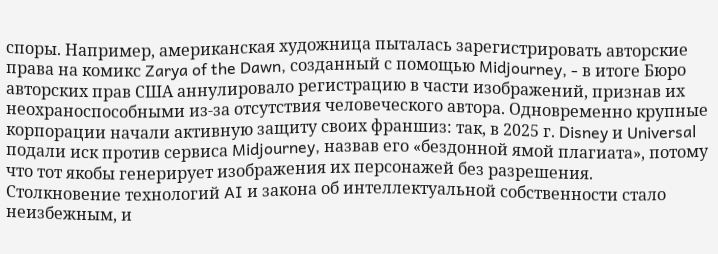споры. Например, американская художница пыталась зарегистрировать авторские права на комикс Zarya of the Dawn, созданный с помощью Midjourney, - в итоге Бюро авторских прав США аннулировало регистрацию в части изображений, признав их неохраноспособными из-за отсутствия человеческого автора. Одновременно крупные корпорации начали активную защиту своих франшиз: так, в 2025 г. Disney и Universal подали иск против сервиса Midjourney, назвав его «бездонной ямой плагиата», потому что тот якобы генерирует изображения их персонажей без разрешения. Столкновение технологий AI и закона об интеллектуальной собственности стало неизбежным, и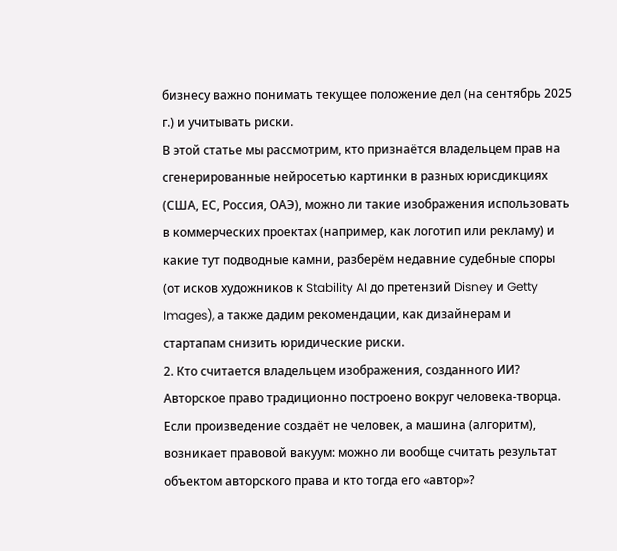бизнесу важно понимать текущее положение дел (на сентябрь 2025 г.) и учитывать риски.
В этой статье мы рассмотрим, кто признаётся владельцем прав на сгенерированные нейросетью картинки в разных юрисдикциях (США, ЕС, Россия, ОАЭ), можно ли такие изображения использовать в коммерческих проектах (например, как логотип или рекламу) и какие тут подводные камни, разберём недавние судебные споры (от исков художников к Stability AI до претензий Disney и Getty Images), а также дадим рекомендации, как дизайнерам и стартапам снизить юридические риски.
2. Кто считается владельцем изображения, созданного ИИ?
Авторское право традиционно построено вокруг человека-творца. Если произведение создаёт не человек, а машина (алгоритм), возникает правовой вакуум: можно ли вообще считать результат объектом авторского права и кто тогда его «автор»?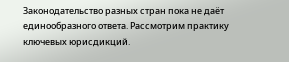Законодательство разных стран пока не даёт единообразного ответа. Рассмотрим практику ключевых юрисдикций.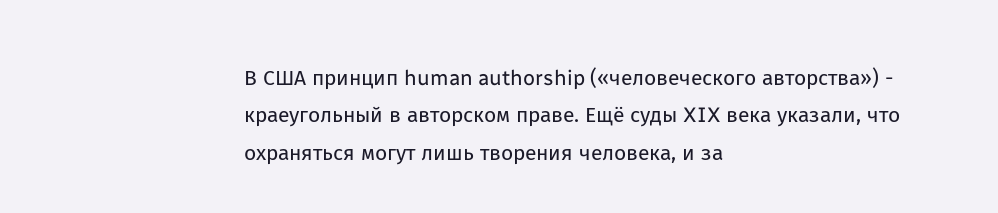В США принцип human authorship («человеческого авторства») - краеугольный в авторском праве. Ещё суды XIX века указали, что охраняться могут лишь творения человека, и за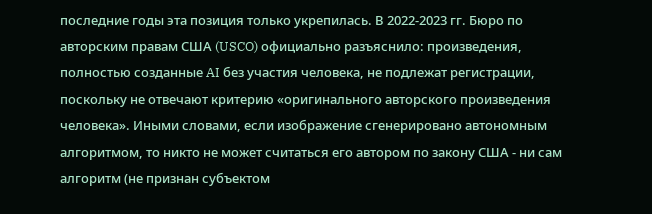последние годы эта позиция только укрепилась. В 2022-2023 гг. Бюро по авторским правам США (USCO) официально разъяснило: произведения, полностью созданные AI без участия человека, не подлежат регистрации, поскольку не отвечают критерию «оригинального авторского произведения человека». Иными словами, если изображение сгенерировано автономным алгоритмом, то никто не может считаться его автором по закону США - ни сам алгоритм (не признан субъектом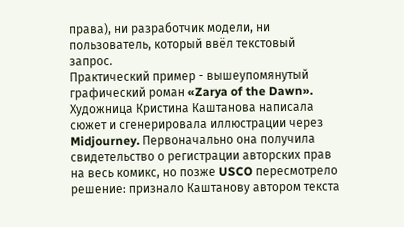права), ни разработчик модели, ни пользователь, который ввёл текстовый запрос.
Практический пример - вышеупомянутый графический роман «Zarya of the Dawn». Художница Кристина Каштанова написала сюжет и сгенерировала иллюстрации через Midjourney. Первоначально она получила свидетельство о регистрации авторских прав на весь комикс, но позже USCO пересмотрело решение: признало Каштанову автором текста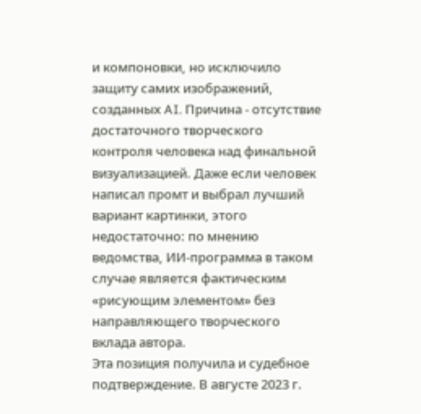и компоновки, но исключило защиту самих изображений, созданных AI. Причина - отсутствие достаточного творческого контроля человека над финальной визуализацией. Даже если человек написал промт и выбрал лучший вариант картинки, этого недостаточно: по мнению ведомства, ИИ-программа в таком случае является фактическим «рисующим элементом» без направляющего творческого вклада автора.
Эта позиция получила и судебное подтверждение. В августе 2023 г.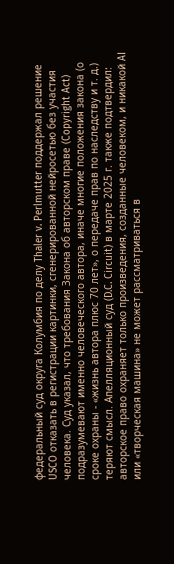федеральный суд округа Колумбия по делу Thaler v. Perlmutter поддержал решение USCO отказать в регистрации картинки, сгенерированной нейросетью без участия человека. Суд указал, что требования Закона об авторском праве (Copyright Act) подразумевают именно человеческого автора, иначе многие положения закона (о сроке охраны - «жизнь автора плюс 70 лет», о передаче прав по наследству и т. д.) теряют смысл. Апелляционный суд (D.C. Circuit) в марте 2025 г. также подтвердил: авторское право охраняет только произведения, созданные человеком, и никакой AI или «творческая машина» не может рассматриваться в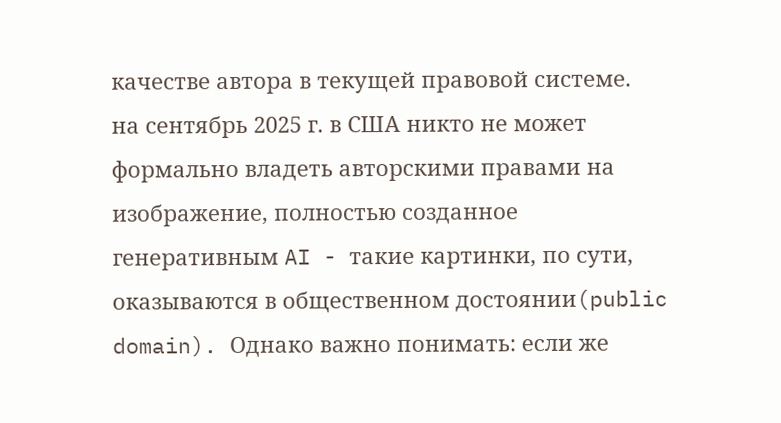качестве автора в текущей правовой системе.
на сентябрь 2025 г. в США никто не может формально владеть авторскими правами на изображение, полностью созданное генеративным AI - такие картинки, по сути, оказываются в общественном достоянии(public domain). Однако важно понимать: если же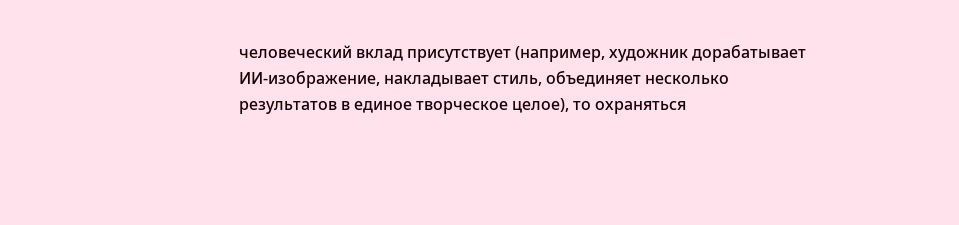человеческий вклад присутствует (например, художник дорабатывает ИИ-изображение, накладывает стиль, объединяет несколько результатов в единое творческое целое), то охраняться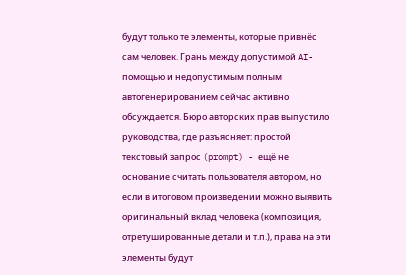будут только те элементы, которые привнёс сам человек. Грань между допустимой AI-помощью и недопустимым полным автогенерированием сейчас активно обсуждается. Бюро авторских прав выпустило руководства, где разъясняет: простой текстовый запрос (prompt) - ещё не основание считать пользователя автором, но если в итоговом произведении можно выявить оригинальный вклад человека (композиция, отретушированные детали и т.п.), права на эти элементы будут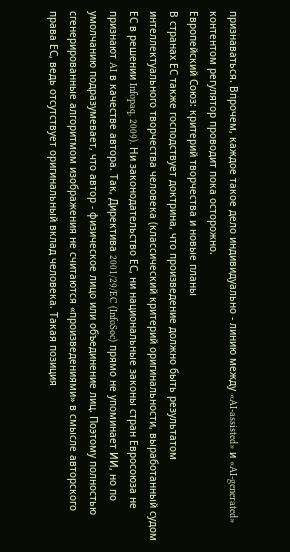признаваться. Впрочем, каждое такое дело индивидуально - линию между «AI-assisted» и «AI-generated» контентом регулятор проводит пока осторожно.
Европейский Союз: критерий творчества и новые планы
В странах ЕС также господствует доктрина, что произведение должно быть результатом интеллектуального творчества человека (классический критерий оригинальности, выработанный судом ЕС в решении Infopaq, 2009). Ни законодательство ЕС, ни национальные законы стран Евросоюза не признают AI в качестве автора. Так, Директива 2001/29/EC (InfoSoc) прямо не упоминает ИИ, но по умолчанию подразумевает, что автор - физическое лицо или объединение лиц. Поэтому полностью сгенерированные алгоритмом изображения не считаются «произведениями» в смысле авторского права ЕС, ведь отсутствует оригинальный вклад человека. Такая позиция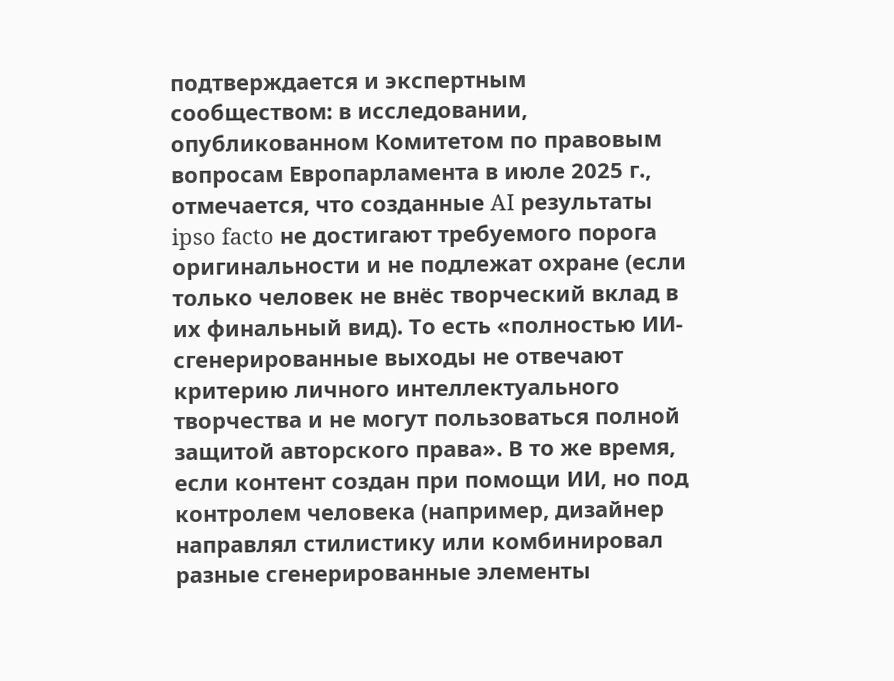подтверждается и экспертным сообществом: в исследовании, опубликованном Комитетом по правовым вопросам Европарламента в июле 2025 г., отмечается, что созданные AI результаты ipso facto не достигают требуемого порога оригинальности и не подлежат охране (если только человек не внёс творческий вклад в их финальный вид). То есть «полностью ИИ-сгенерированные выходы не отвечают критерию личного интеллектуального творчества и не могут пользоваться полной защитой авторского права». В то же время, если контент создан при помощи ИИ, но под контролем человека (например, дизайнер направлял стилистику или комбинировал разные сгенерированные элементы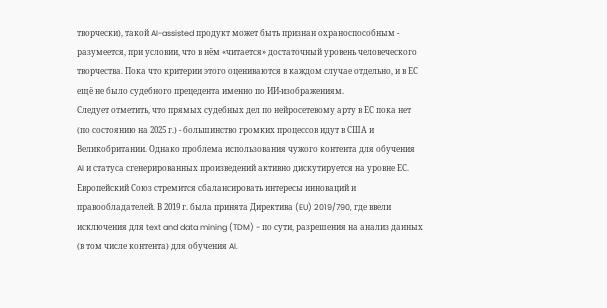творчески), такой AI-assisted продукт может быть признан охраноспособным - разумеется, при условии, что в нём «читается» достаточный уровень человеческого творчества. Пока что критерии этого оцениваются в каждом случае отдельно, и в ЕС ещё не было судебного прецедента именно по ИИ-изображениям.
Следует отметить, что прямых судебных дел по нейросетевому арту в ЕС пока нет (по состоянию на 2025 г.) - большинство громких процессов идут в США и Великобритании. Однако проблема использования чужого контента для обучения AI и статуса сгенерированных произведений активно дискутируется на уровне ЕС. Европейский Союз стремится сбалансировать интересы инноваций и правообладателей. В 2019 г. была принята Директива (EU) 2019/790, где ввели исключения для text and data mining (TDM) - по сути, разрешения на анализ данных (в том числе контента) для обучения AI.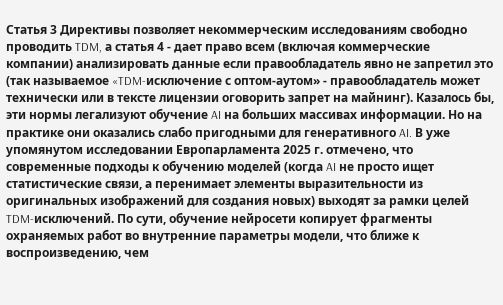Статья 3 Директивы позволяет некоммерческим исследованиям свободно проводить TDM, а статья 4 - дает право всем (включая коммерческие компании) анализировать данные если правообладатель явно не запретил это (так называемое «TDM-исключение с оптом-аутом» - правообладатель может технически или в тексте лицензии оговорить запрет на майнинг). Казалось бы, эти нормы легализуют обучение AI на больших массивах информации. Но на практике они оказались слабо пригодными для генеративного AI. В уже упомянутом исследовании Европарламента 2025 г. отмечено, что современные подходы к обучению моделей (когда AI не просто ищет статистические связи, а перенимает элементы выразительности из оригинальных изображений для создания новых) выходят за рамки целей TDM-исключений. По сути, обучение нейросети копирует фрагменты охраняемых работ во внутренние параметры модели, что ближе к воспроизведению, чем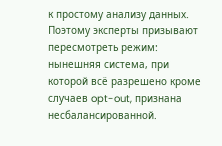к простому анализу данных. Поэтому эксперты призывают пересмотреть режим: нынешняя система, при которой всё разрешено кроме случаев opt-out, признана несбалансированной.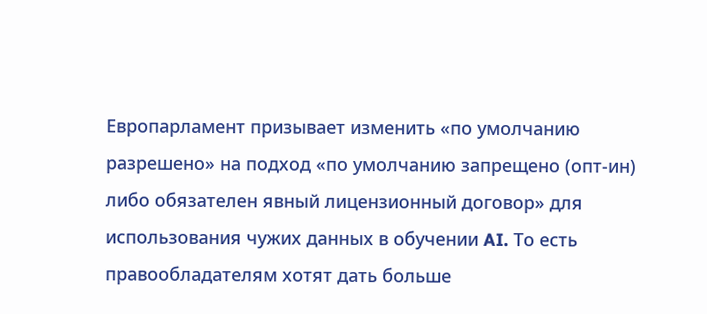Европарламент призывает изменить «по умолчанию разрешено» на подход «по умолчанию запрещено (опт-ин) либо обязателен явный лицензионный договор» для использования чужих данных в обучении AI. То есть правообладателям хотят дать больше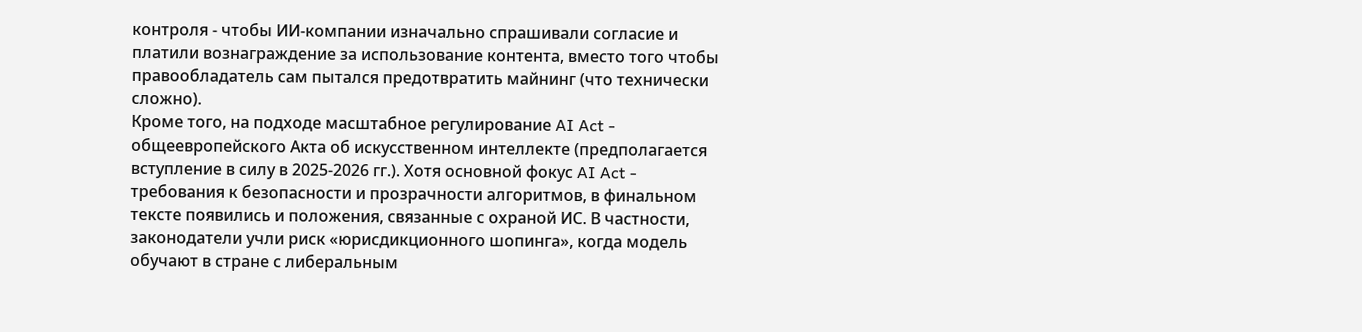контроля - чтобы ИИ-компании изначально спрашивали согласие и платили вознаграждение за использование контента, вместо того чтобы правообладатель сам пытался предотвратить майнинг (что технически сложно).
Кроме того, на подходе масштабное регулирование AI Act - общеевропейского Акта об искусственном интеллекте (предполагается вступление в силу в 2025-2026 гг.). Хотя основной фокус AI Act - требования к безопасности и прозрачности алгоритмов, в финальном тексте появились и положения, связанные с охраной ИС. В частности, законодатели учли риск «юрисдикционного шопинга», когда модель обучают в стране с либеральным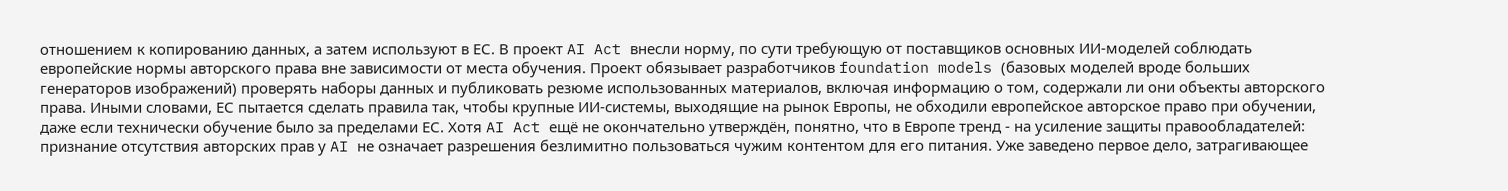отношением к копированию данных, а затем используют в ЕС. В проект AI Act внесли норму, по сути требующую от поставщиков основных ИИ-моделей соблюдать европейские нормы авторского права вне зависимости от места обучения. Проект обязывает разработчиков foundation models (базовых моделей вроде больших генераторов изображений) проверять наборы данных и публиковать резюме использованных материалов, включая информацию о том, содержали ли они объекты авторского права. Иными словами, ЕС пытается сделать правила так, чтобы крупные ИИ-системы, выходящие на рынок Европы, не обходили европейское авторское право при обучении, даже если технически обучение было за пределами ЕС. Хотя AI Act ещё не окончательно утверждён, понятно, что в Европе тренд - на усиление защиты правообладателей: признание отсутствия авторских прав у AI не означает разрешения безлимитно пользоваться чужим контентом для его питания. Уже заведено первое дело, затрагивающее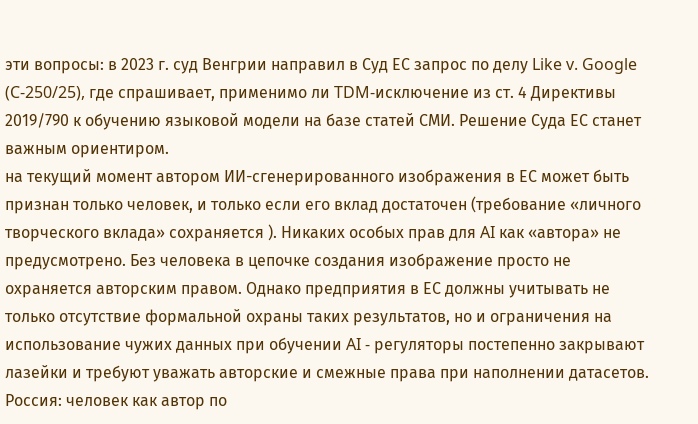эти вопросы: в 2023 г. суд Венгрии направил в Суд ЕС запрос по делу Like v. Google (C‑250/25), где спрашивает, применимо ли TDM-исключение из ст. 4 Директивы 2019/790 к обучению языковой модели на базе статей СМИ. Решение Суда ЕС станет важным ориентиром.
на текущий момент автором ИИ-сгенерированного изображения в ЕС может быть признан только человек, и только если его вклад достаточен (требование «личного творческого вклада» сохраняется ). Никаких особых прав для AI как «автора» не предусмотрено. Без человека в цепочке создания изображение просто не охраняется авторским правом. Однако предприятия в ЕС должны учитывать не только отсутствие формальной охраны таких результатов, но и ограничения на использование чужих данных при обучении AI - регуляторы постепенно закрывают лазейки и требуют уважать авторские и смежные права при наполнении датасетов.
Россия: человек как автор по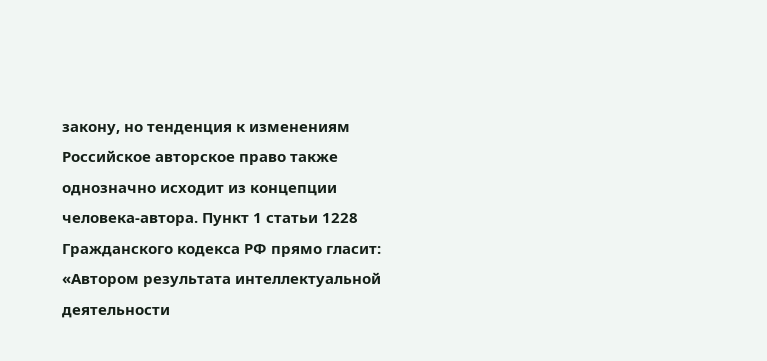закону, но тенденция к изменениям
Российское авторское право также однозначно исходит из концепции человека-автора. Пункт 1 статьи 1228 Гражданского кодекса РФ прямо гласит: «Автором результата интеллектуальной деятельности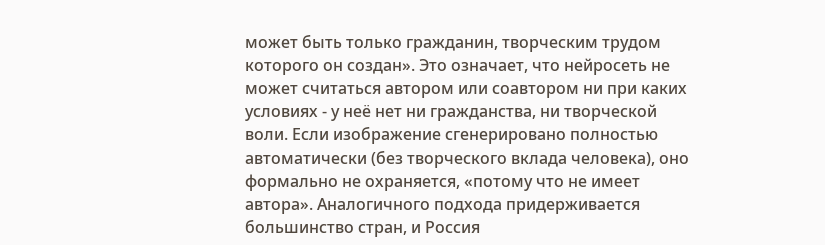может быть только гражданин, творческим трудом которого он создан». Это означает, что нейросеть не может считаться автором или соавтором ни при каких условиях - у неё нет ни гражданства, ни творческой воли. Если изображение сгенерировано полностью автоматически (без творческого вклада человека), оно формально не охраняется, «потому что не имеет автора». Аналогичного подхода придерживается большинство стран, и Россия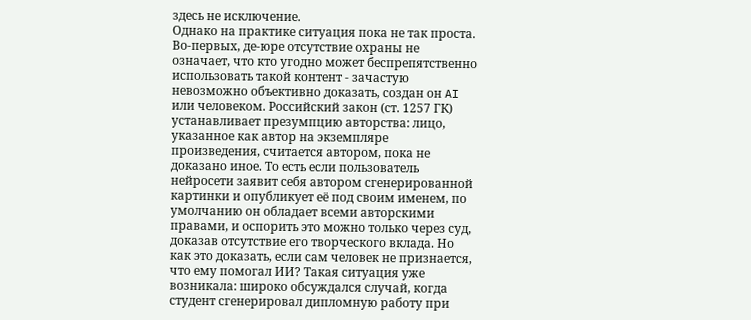здесь не исключение.
Однако на практике ситуация пока не так проста. Во-первых, де-юре отсутствие охраны не означает, что кто угодно может беспрепятственно использовать такой контент - зачастую невозможно объективно доказать, создан он AI или человеком. Российский закон (ст. 1257 ГК) устанавливает презумпцию авторства: лицо, указанное как автор на экземпляре произведения, считается автором, пока не доказано иное. То есть если пользователь нейросети заявит себя автором сгенерированной картинки и опубликует её под своим именем, по умолчанию он обладает всеми авторскими правами, и оспорить это можно только через суд, доказав отсутствие его творческого вклада. Но как это доказать, если сам человек не признается, что ему помогал ИИ? Такая ситуация уже возникала: широко обсуждался случай, когда студент сгенерировал дипломную работу при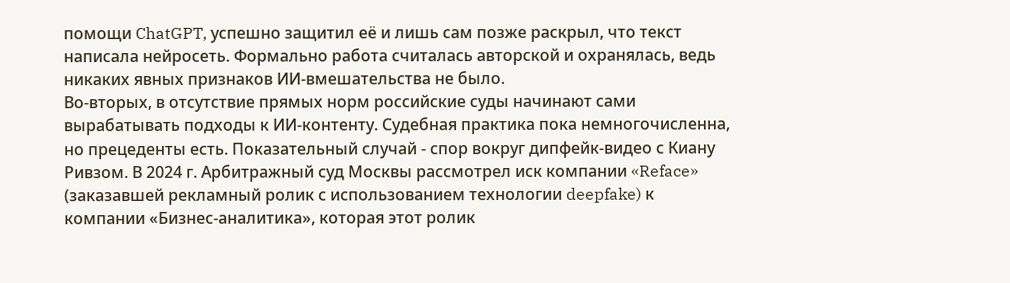помощи ChatGPT, успешно защитил её и лишь сам позже раскрыл, что текст написала нейросеть. Формально работа считалась авторской и охранялась, ведь никаких явных признаков ИИ-вмешательства не было.
Во-вторых, в отсутствие прямых норм российские суды начинают сами вырабатывать подходы к ИИ-контенту. Судебная практика пока немногочисленна, но прецеденты есть. Показательный случай - спор вокруг дипфейк-видео с Киану Ривзом. В 2024 г. Арбитражный суд Москвы рассмотрел иск компании «Reface» (заказавшей рекламный ролик с использованием технологии deepfake) к компании «Бизнес-аналитика», которая этот ролик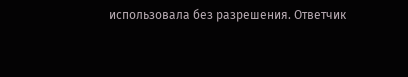использовала без разрешения. Ответчик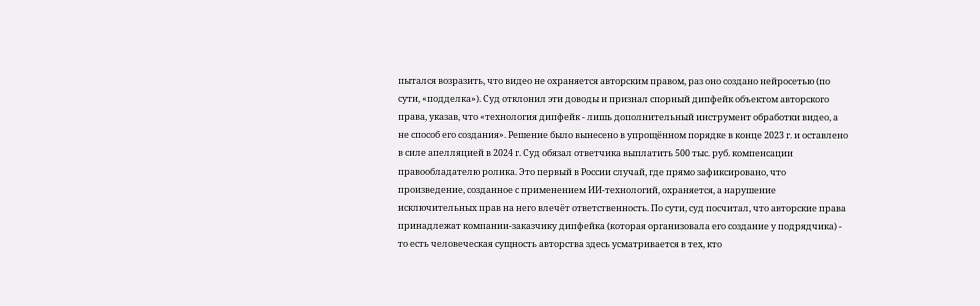пытался возразить, что видео не охраняется авторским правом, раз оно создано нейросетью (по сути, «подделка»). Суд отклонил эти доводы и признал спорный дипфейк объектом авторского права, указав, что «технология дипфейк - лишь дополнительный инструмент обработки видео, а не способ его создания». Решение было вынесено в упрощённом порядке в конце 2023 г. и оставлено в силе апелляцией в 2024 г. Суд обязал ответчика выплатить 500 тыс. руб. компенсации правообладателю ролика. Это первый в России случай, где прямо зафиксировано, что произведение, созданное с применением ИИ-технологий, охраняется, а нарушение исключительных прав на него влечёт ответственность. По сути, суд посчитал, что авторские права принадлежат компании-заказчику дипфейка (которая организовала его создание у подрядчика) - то есть человеческая сущность авторства здесь усматривается в тех, кто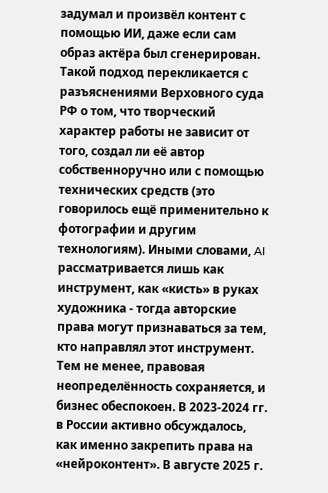задумал и произвёл контент с помощью ИИ, даже если сам образ актёра был сгенерирован. Такой подход перекликается с разъяснениями Верховного суда РФ о том, что творческий характер работы не зависит от того, создал ли её автор собственноручно или с помощью технических средств (это говорилось ещё применительно к фотографии и другим технологиям). Иными словами, AI рассматривается лишь как инструмент, как «кисть» в руках художника - тогда авторские права могут признаваться за тем, кто направлял этот инструмент.
Тем не менее, правовая неопределённость сохраняется, и бизнес обеспокоен. В 2023-2024 гг. в России активно обсуждалось, как именно закрепить права на «нейроконтент». В августе 2025 г.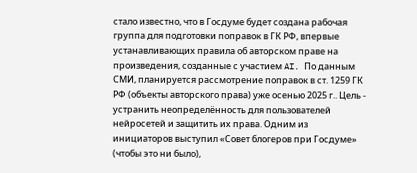стало известно, что в Госдуме будет создана рабочая группа для подготовки поправок в ГК РФ, впервые устанавливающих правила об авторском праве на произведения, созданные с участием AI. По данным СМИ, планируется рассмотрение поправок в ст. 1259 ГК РФ (объекты авторского права) уже осенью 2025 г.. Цель - устранить неопределённость для пользователей нейросетей и защитить их права. Одним из инициаторов выступил «Совет блогеров при Госдуме» (чтобы это ни было),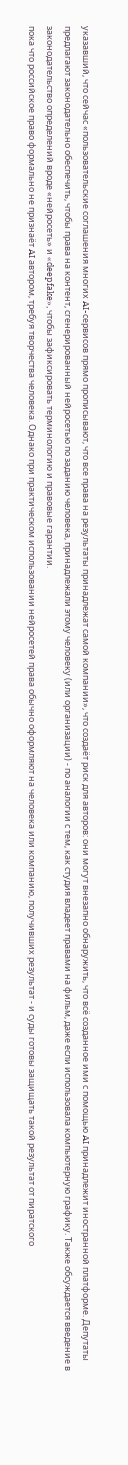указавший, что сейчас «пользовательские соглашения многих AI-сервисов прямо прописывают, что все права на результаты принадлежат самой компании», что создаёт риск для авторов: они могут внезапно обнаружить, что всё созданное ими с помощью AI принадлежит иностранной платформе. Депутаты предлагают законодательно обеспечить, чтобы права на контент, сгенерированный нейросетью по заданию человека, принадлежали этому человеку (или организации) - по аналогии с тем, как студия владеет правами на фильм, даже если использовала компьютерную графику. Также обсуждается введение в законодательство определений вроде «нейросеть» и «deepfake», чтобы зафиксировать терминологию и правовые гарантии.
пока что российское право формально не признаёт AI автором, требуя творчества человека. Однако при практическом использовании нейросетей права обычно оформляют на человека или компанию, получивших результат - и суды готовы защищать такой результат от пиратского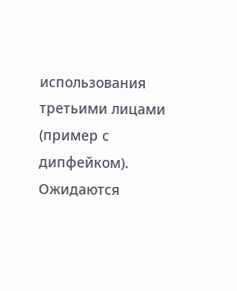использования третьими лицами (пример с дипфейком). Ожидаются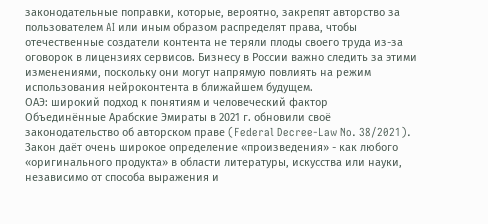законодательные поправки, которые, вероятно, закрепят авторство за пользователем AI или иным образом распределят права, чтобы отечественные создатели контента не теряли плоды своего труда из-за оговорок в лицензиях сервисов. Бизнесу в России важно следить за этими изменениями, поскольку они могут напрямую повлиять на режим использования нейроконтента в ближайшем будущем.
ОАЭ: широкий подход к понятиям и человеческий фактор
Объединённые Арабские Эмираты в 2021 г. обновили своё законодательство об авторском праве (Federal Decree-Law No. 38/2021). Закон даёт очень широкое определение «произведения» - как любого «оригинального продукта» в области литературы, искусства или науки, независимо от способа выражения и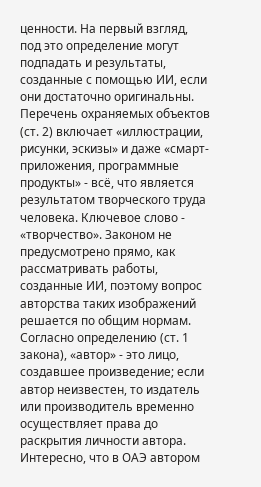ценности. На первый взгляд, под это определение могут подпадать и результаты, созданные с помощью ИИ, если они достаточно оригинальны. Перечень охраняемых объектов (ст. 2) включает «иллюстрации, рисунки, эскизы» и даже «смарт-приложения, программные продукты» - всё, что является результатом творческого труда человека. Ключевое слово - «творчество». Законом не предусмотрено прямо, как рассматривать работы, созданные ИИ, поэтому вопрос авторства таких изображений решается по общим нормам.
Согласно определению (ст. 1 закона), «автор» - это лицо, создавшее произведение; если автор неизвестен, то издатель или производитель временно осуществляет права до раскрытия личности автора. Интересно, что в ОАЭ автором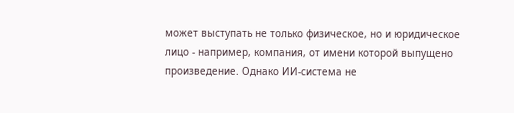может выступать не только физическое, но и юридическое лицо - например, компания, от имени которой выпущено произведение. Однако ИИ-система не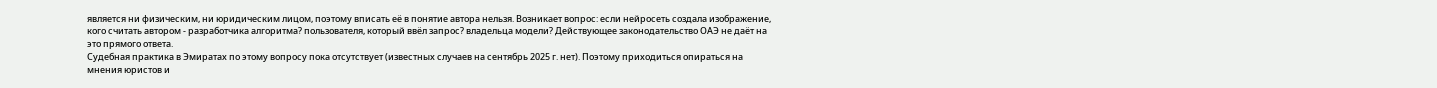является ни физическим, ни юридическим лицом, поэтому вписать её в понятие автора нельзя. Возникает вопрос: если нейросеть создала изображение, кого считать автором - разработчика алгоритма? пользователя, который ввёл запрос? владельца модели? Действующее законодательство ОАЭ не даёт на это прямого ответа.
Судебная практика в Эмиратах по этому вопросу пока отсутствует (известных случаев на сентябрь 2025 г. нет). Поэтому приходиться опираться на мнения юристов и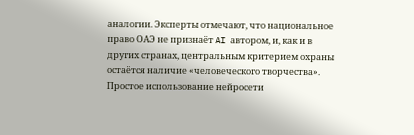аналогии. Эксперты отмечают, что национальное право ОАЭ не признаёт AI автором, и, как и в других странах, центральным критерием охраны остаётся наличие «человеческого творчества». Простое использование нейросети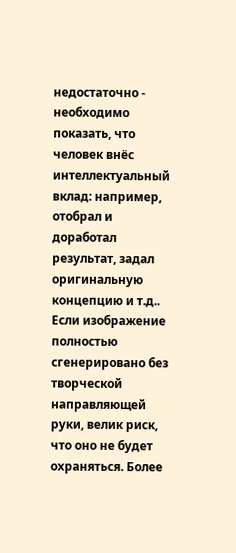недостаточно - необходимо показать, что человек внёс интеллектуальный вклад: например, отобрал и доработал результат, задал оригинальную концепцию и т.д.. Если изображение полностью сгенерировано без творческой направляющей руки, велик риск, что оно не будет охраняться. Более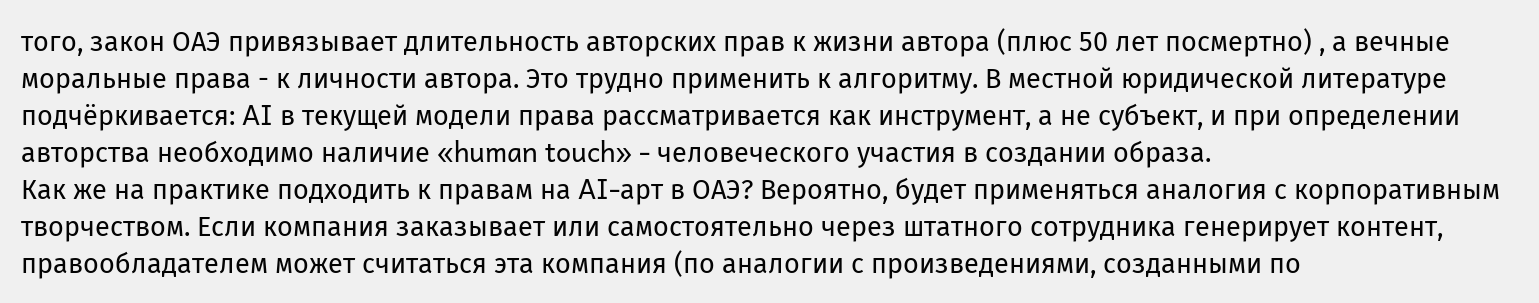того, закон ОАЭ привязывает длительность авторских прав к жизни автора (плюс 50 лет посмертно) , а вечные моральные права - к личности автора. Это трудно применить к алгоритму. В местной юридической литературе подчёркивается: AI в текущей модели права рассматривается как инструмент, а не субъект, и при определении авторства необходимо наличие «human touch» - человеческого участия в создании образа.
Как же на практике подходить к правам на AI-арт в ОАЭ? Вероятно, будет применяться аналогия с корпоративным творчеством. Если компания заказывает или самостоятельно через штатного сотрудника генерирует контент, правообладателем может считаться эта компания (по аналогии с произведениями, созданными по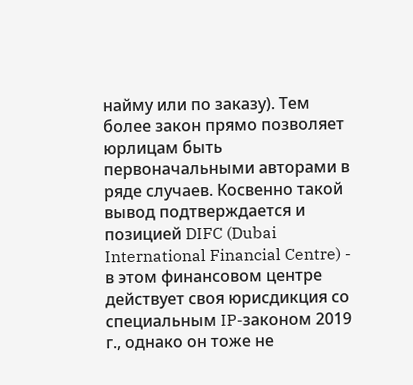найму или по заказу). Тем более закон прямо позволяет юрлицам быть первоначальными авторами в ряде случаев. Косвенно такой вывод подтверждается и позицией DIFC (Dubai International Financial Centre) - в этом финансовом центре действует своя юрисдикция со специальным IP-законом 2019 г., однако он тоже не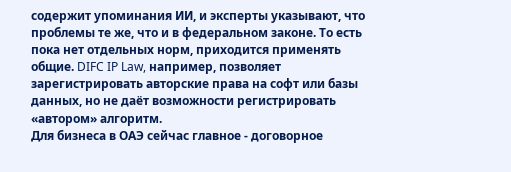содержит упоминания ИИ, и эксперты указывают, что проблемы те же, что и в федеральном законе. То есть пока нет отдельных норм, приходится применять общие. DIFC IP Law, например, позволяет зарегистрировать авторские права на софт или базы данных, но не даёт возможности регистрировать «автором» алгоритм.
Для бизнеса в ОАЭ сейчас главное - договорное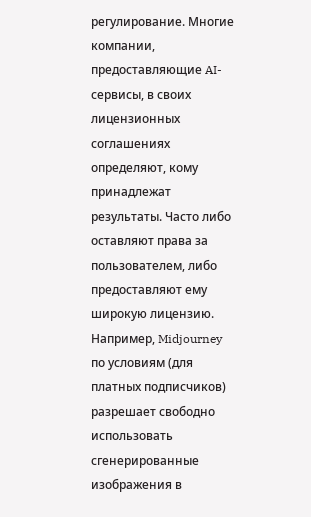регулирование. Многие компании, предоставляющие AI-сервисы, в своих лицензионных соглашениях определяют, кому принадлежат результаты. Часто либо оставляют права за пользователем, либо предоставляют ему широкую лицензию. Например, Midjourney по условиям (для платных подписчиков) разрешает свободно использовать сгенерированные изображения в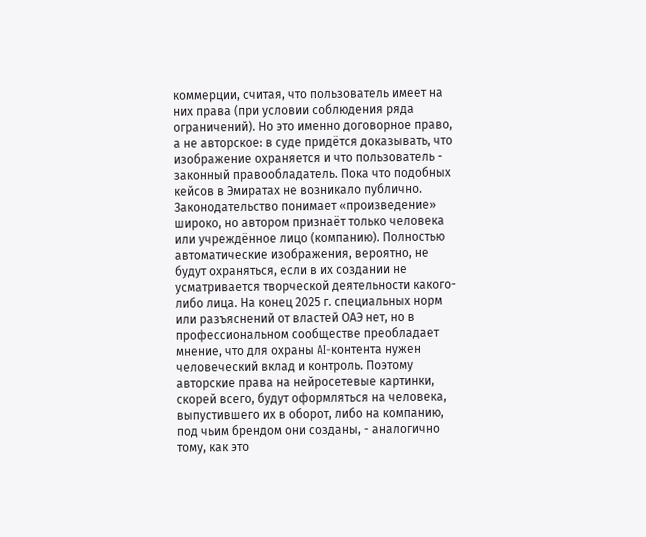коммерции, считая, что пользователь имеет на них права (при условии соблюдения ряда ограничений). Но это именно договорное право, а не авторское: в суде придётся доказывать, что изображение охраняется и что пользователь - законный правообладатель. Пока что подобных кейсов в Эмиратах не возникало публично.
Законодательство понимает «произведение» широко, но автором признаёт только человека или учреждённое лицо (компанию). Полностью автоматические изображения, вероятно, не будут охраняться, если в их создании не усматривается творческой деятельности какого-либо лица. На конец 2025 г. специальных норм или разъяснений от властей ОАЭ нет, но в профессиональном сообществе преобладает мнение, что для охраны AI-контента нужен человеческий вклад и контроль. Поэтому авторские права на нейросетевые картинки, скорей всего, будут оформляться на человека, выпустившего их в оборот, либо на компанию, под чьим брендом они созданы, - аналогично тому, как это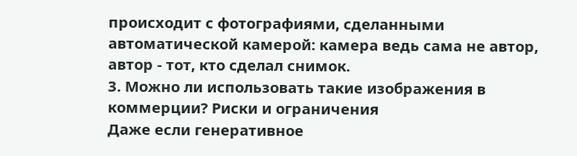происходит с фотографиями, сделанными автоматической камерой: камера ведь сама не автор, автор - тот, кто сделал снимок.
3. Можно ли использовать такие изображения в коммерции? Риски и ограничения
Даже если генеративное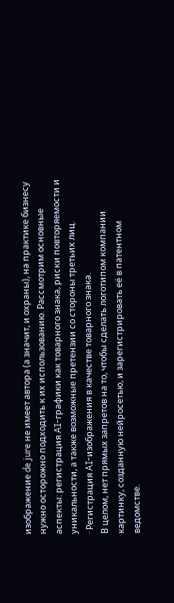изображение de jure не имеет автора (а значит, и охраны), на практике бизнесу нужно осторожно подходить к их использованию. Рассмотрим основные аспекты: регистрация AI-графики как товарного знака, риски повторяемости и уникальности, а также возможные претензии со стороны третьих лиц.
· Регистрация AI-изображения в качестве товарного знака.
В целом, нет прямых запретов на то, чтобы сделать логотипом компании картинку, созданную нейросетью, и зарегистрировать её в патентном ведомстве.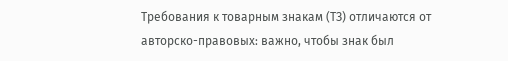Требования к товарным знакам (ТЗ) отличаются от авторско-правовых: важно, чтобы знак был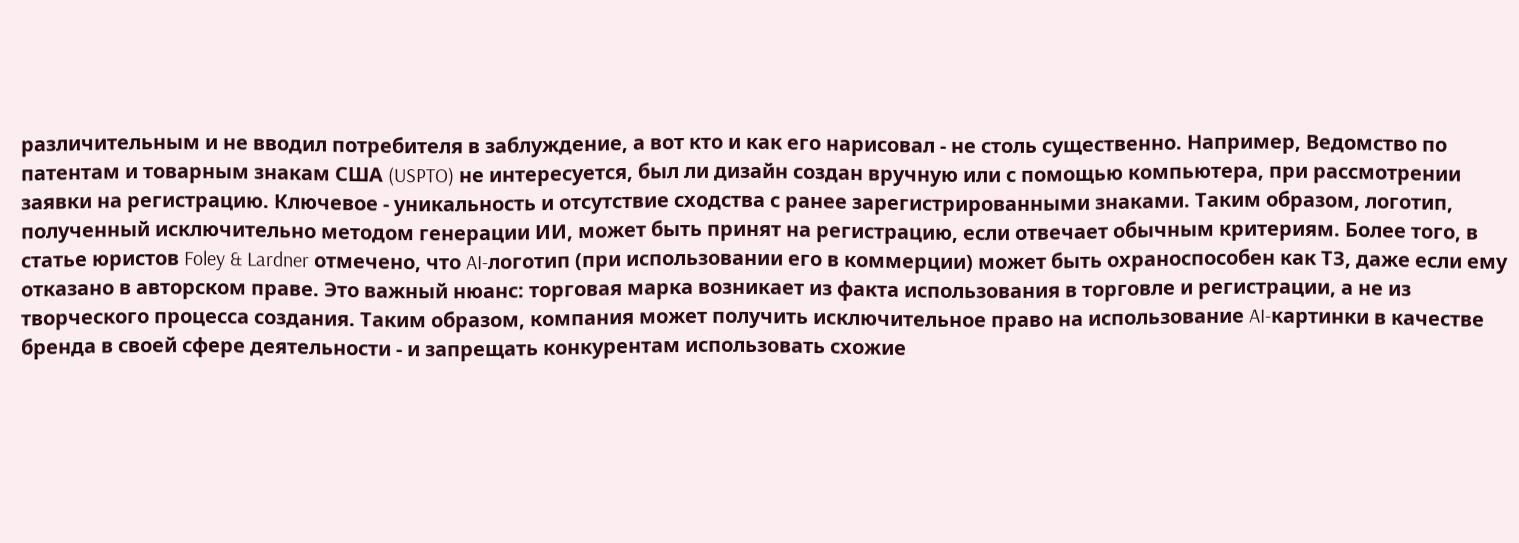различительным и не вводил потребителя в заблуждение, а вот кто и как его нарисовал - не столь существенно. Например, Ведомство по патентам и товарным знакам США (USPTO) не интересуется, был ли дизайн создан вручную или с помощью компьютера, при рассмотрении заявки на регистрацию. Ключевое - уникальность и отсутствие сходства с ранее зарегистрированными знаками. Таким образом, логотип, полученный исключительно методом генерации ИИ, может быть принят на регистрацию, если отвечает обычным критериям. Более того, в статье юристов Foley & Lardner отмечено, что AI-логотип (при использовании его в коммерции) может быть охраноспособен как ТЗ, даже если ему отказано в авторском праве. Это важный нюанс: торговая марка возникает из факта использования в торговле и регистрации, а не из творческого процесса создания. Таким образом, компания может получить исключительное право на использование AI-картинки в качестве бренда в своей сфере деятельности - и запрещать конкурентам использовать схожие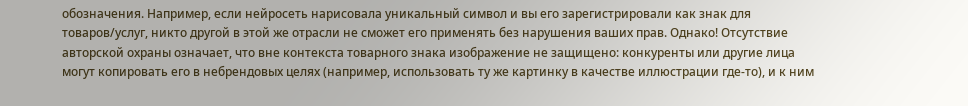обозначения. Например, если нейросеть нарисовала уникальный символ и вы его зарегистрировали как знак для товаров/услуг, никто другой в этой же отрасли не сможет его применять без нарушения ваших прав. Однако! Отсутствие авторской охраны означает, что вне контекста товарного знака изображение не защищено: конкуренты или другие лица могут копировать его в небрендовых целях (например, использовать ту же картинку в качестве иллюстрации где-то), и к ним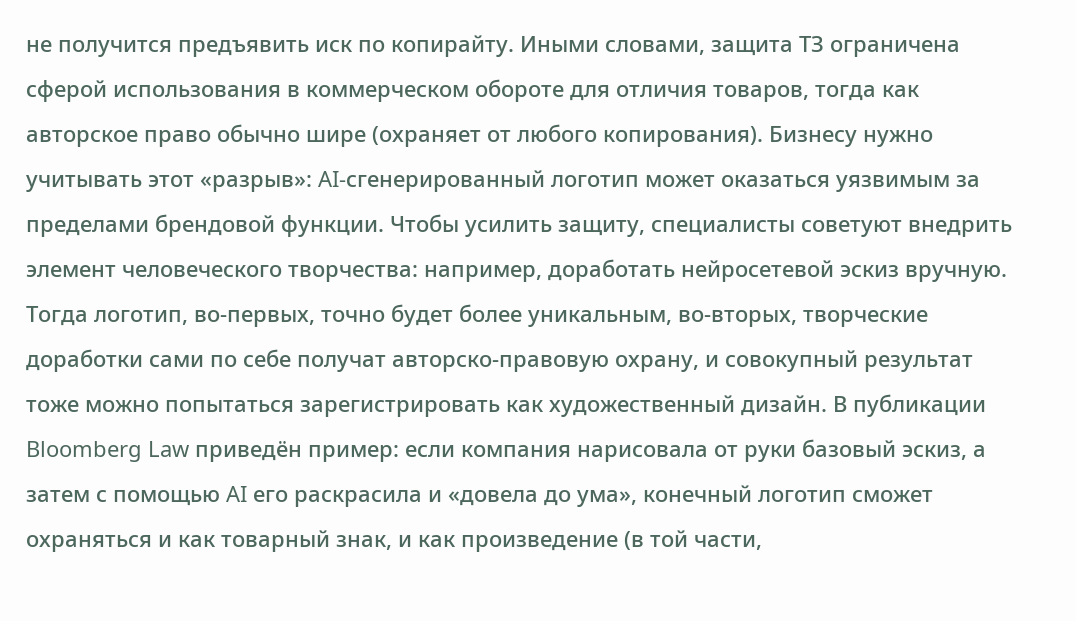не получится предъявить иск по копирайту. Иными словами, защита ТЗ ограничена сферой использования в коммерческом обороте для отличия товаров, тогда как авторское право обычно шире (охраняет от любого копирования). Бизнесу нужно учитывать этот «разрыв»: AI-сгенерированный логотип может оказаться уязвимым за пределами брендовой функции. Чтобы усилить защиту, специалисты советуют внедрить элемент человеческого творчества: например, доработать нейросетевой эскиз вручную. Тогда логотип, во-первых, точно будет более уникальным, во-вторых, творческие доработки сами по себе получат авторско-правовую охрану, и совокупный результат тоже можно попытаться зарегистрировать как художественный дизайн. В публикации Bloomberg Law приведён пример: если компания нарисовала от руки базовый эскиз, а затем с помощью AI его раскрасила и «довела до ума», конечный логотип сможет охраняться и как товарный знак, и как произведение (в той части,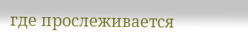где прослеживается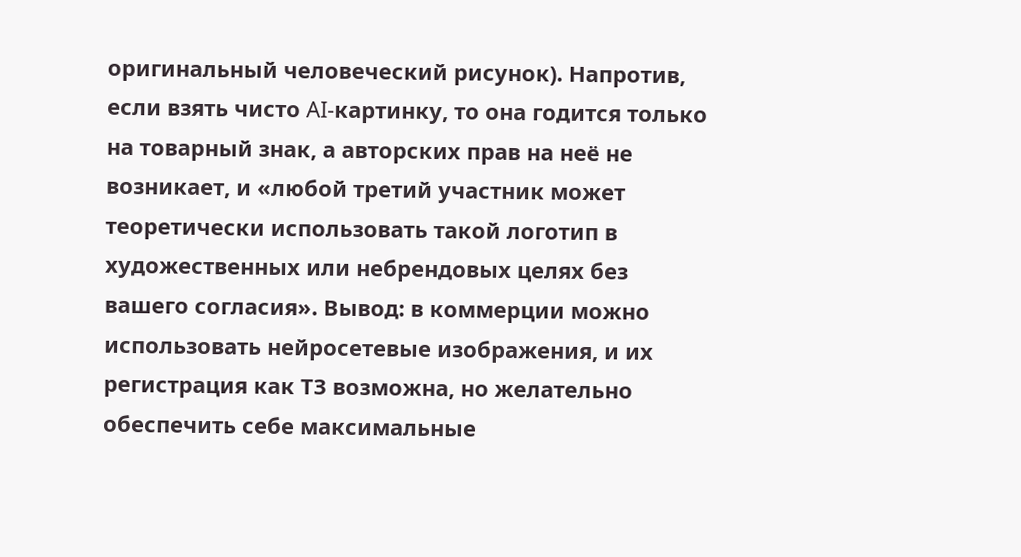оригинальный человеческий рисунок). Напротив, если взять чисто AI-картинку, то она годится только на товарный знак, а авторских прав на неё не возникает, и «любой третий участник может теоретически использовать такой логотип в художественных или небрендовых целях без вашего согласия». Вывод: в коммерции можно использовать нейросетевые изображения, и их регистрация как ТЗ возможна, но желательно обеспечить себе максимальные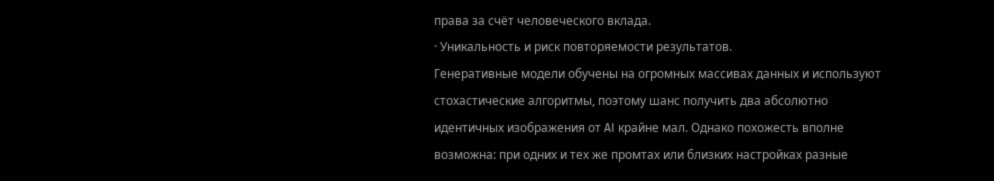права за счёт человеческого вклада.
· Уникальность и риск повторяемости результатов.
Генеративные модели обучены на огромных массивах данных и используют стохастические алгоритмы, поэтому шанс получить два абсолютно идентичных изображения от AI крайне мал. Однако похожесть вполне возможна: при одних и тех же промтах или близких настройках разные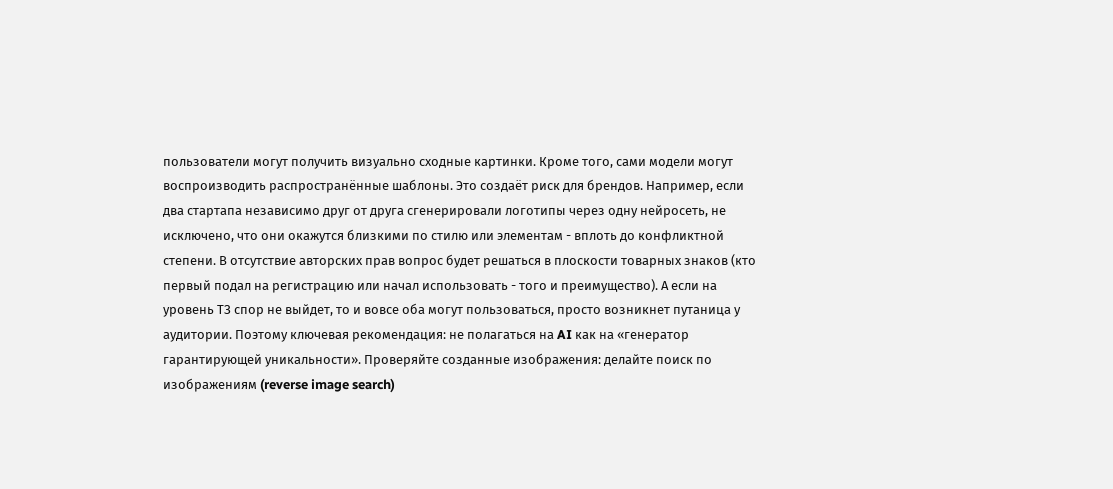пользователи могут получить визуально сходные картинки. Кроме того, сами модели могут воспроизводить распространённые шаблоны. Это создаёт риск для брендов. Например, если два стартапа независимо друг от друга сгенерировали логотипы через одну нейросеть, не исключено, что они окажутся близкими по стилю или элементам - вплоть до конфликтной степени. В отсутствие авторских прав вопрос будет решаться в плоскости товарных знаков (кто первый подал на регистрацию или начал использовать - того и преимущество). А если на уровень ТЗ спор не выйдет, то и вовсе оба могут пользоваться, просто возникнет путаница у аудитории. Поэтому ключевая рекомендация: не полагаться на AI как на «генератор гарантирующей уникальности». Проверяйте созданные изображения: делайте поиск по изображениям (reverse image search)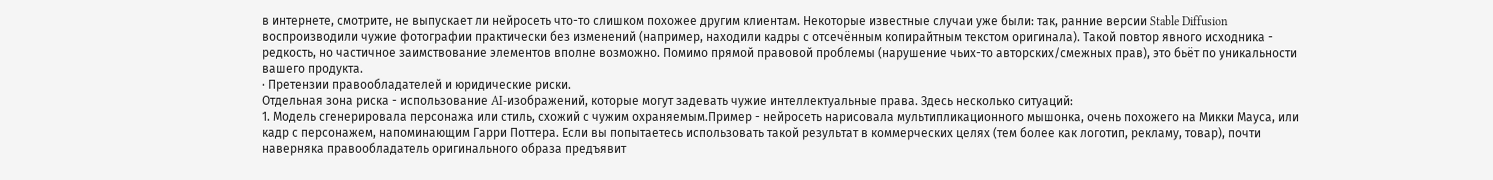в интернете, смотрите, не выпускает ли нейросеть что-то слишком похожее другим клиентам. Некоторые известные случаи уже были: так, ранние версии Stable Diffusion воспроизводили чужие фотографии практически без изменений (например, находили кадры с отсечённым копирайтным текстом оригинала). Такой повтор явного исходника - редкость, но частичное заимствование элементов вполне возможно. Помимо прямой правовой проблемы (нарушение чьих-то авторских/смежных прав), это бьёт по уникальности вашего продукта.
· Претензии правообладателей и юридические риски.
Отдельная зона риска - использование AI-изображений, которые могут задевать чужие интеллектуальные права. Здесь несколько ситуаций:
1. Модель сгенерировала персонажа или стиль, схожий с чужим охраняемым.Пример - нейросеть нарисовала мультипликационного мышонка, очень похожего на Микки Мауса, или кадр с персонажем, напоминающим Гарри Поттера. Если вы попытаетесь использовать такой результат в коммерческих целях (тем более как логотип, рекламу, товар), почти наверняка правообладатель оригинального образа предъявит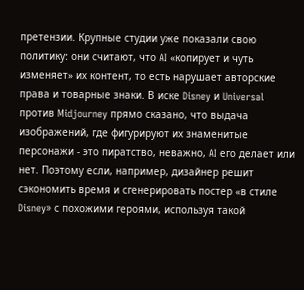претензии. Крупные студии уже показали свою политику: они считают, что AI «копирует и чуть изменяет» их контент, то есть нарушает авторские права и товарные знаки. В иске Disney и Universal против Midjourney прямо сказано, что выдача изображений, где фигурируют их знаменитые персонажи - это пиратство, неважно, AI его делает или нет. Поэтому если, например, дизайнер решит сэкономить время и сгенерировать постер «в стиле Disney» с похожими героями, используя такой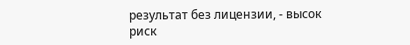результат без лицензии, - высок риск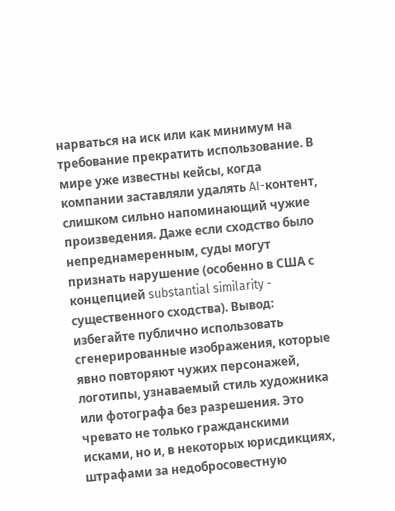нарваться на иск или как минимум на требование прекратить использование. В мире уже известны кейсы, когда компании заставляли удалять AI-контент, слишком сильно напоминающий чужие произведения. Даже если сходство было непреднамеренным, суды могут признать нарушение (особенно в США с концепцией substantial similarity - существенного сходства). Вывод: избегайте публично использовать сгенерированные изображения, которые явно повторяют чужих персонажей, логотипы, узнаваемый стиль художника или фотографа без разрешения. Это чревато не только гражданскими исками, но и, в некоторых юрисдикциях, штрафами за недобросовестную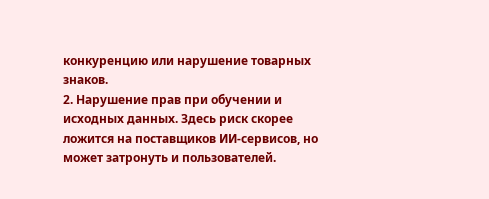конкуренцию или нарушение товарных знаков.
2. Нарушение прав при обучении и исходных данных. Здесь риск скорее ложится на поставщиков ИИ-сервисов, но может затронуть и пользователей.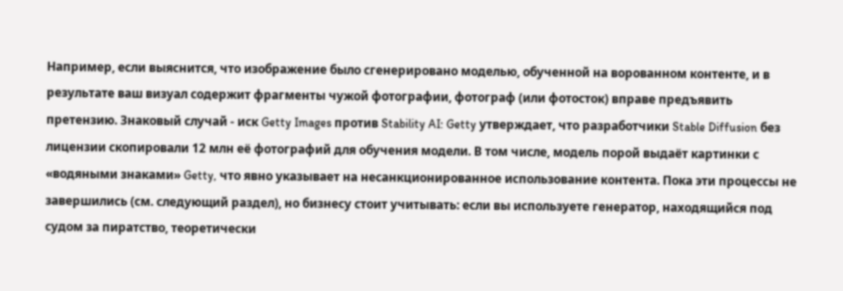Например, если выяснится, что изображение было сгенерировано моделью, обученной на ворованном контенте, и в результате ваш визуал содержит фрагменты чужой фотографии, фотограф (или фотосток) вправе предъявить претензию. Знаковый случай - иск Getty Images против Stability AI: Getty утверждает, что разработчики Stable Diffusion без лицензии скопировали 12 млн её фотографий для обучения модели. В том числе, модель порой выдаёт картинки с «водяными знаками» Getty, что явно указывает на несанкционированное использование контента. Пока эти процессы не завершились (см. следующий раздел), но бизнесу стоит учитывать: если вы используете генератор, находящийся под судом за пиратство, теоретически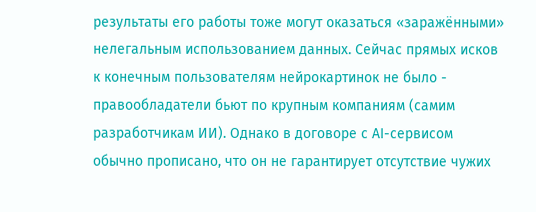результаты его работы тоже могут оказаться «заражёнными» нелегальным использованием данных. Сейчас прямых исков к конечным пользователям нейрокартинок не было - правообладатели бьют по крупным компаниям (самим разработчикам ИИ). Однако в договоре с AI-сервисом обычно прописано, что он не гарантирует отсутствие чужих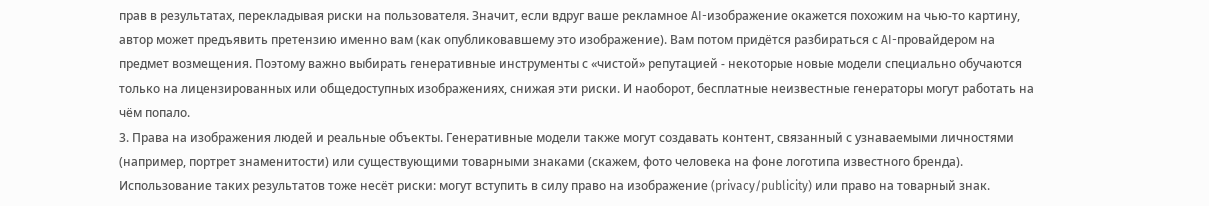прав в результатах, перекладывая риски на пользователя. Значит, если вдруг ваше рекламное AI-изображение окажется похожим на чью-то картину, автор может предъявить претензию именно вам (как опубликовавшему это изображение). Вам потом придётся разбираться с AI-провайдером на предмет возмещения. Поэтому важно выбирать генеративные инструменты с «чистой» репутацией - некоторые новые модели специально обучаются только на лицензированных или общедоступных изображениях, снижая эти риски. И наоборот, бесплатные неизвестные генераторы могут работать на чём попало.
3. Права на изображения людей и реальные объекты. Генеративные модели также могут создавать контент, связанный с узнаваемыми личностями (например, портрет знаменитости) или существующими товарными знаками (скажем, фото человека на фоне логотипа известного бренда). Использование таких результатов тоже несёт риски: могут вступить в силу право на изображение (privacy/publicity) или право на товарный знак.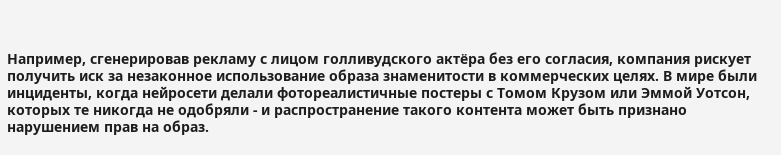Например, сгенерировав рекламу с лицом голливудского актёра без его согласия, компания рискует получить иск за незаконное использование образа знаменитости в коммерческих целях. В мире были инциденты, когда нейросети делали фотореалистичные постеры с Томом Крузом или Эммой Уотсон, которых те никогда не одобряли - и распространение такого контента может быть признано нарушением прав на образ.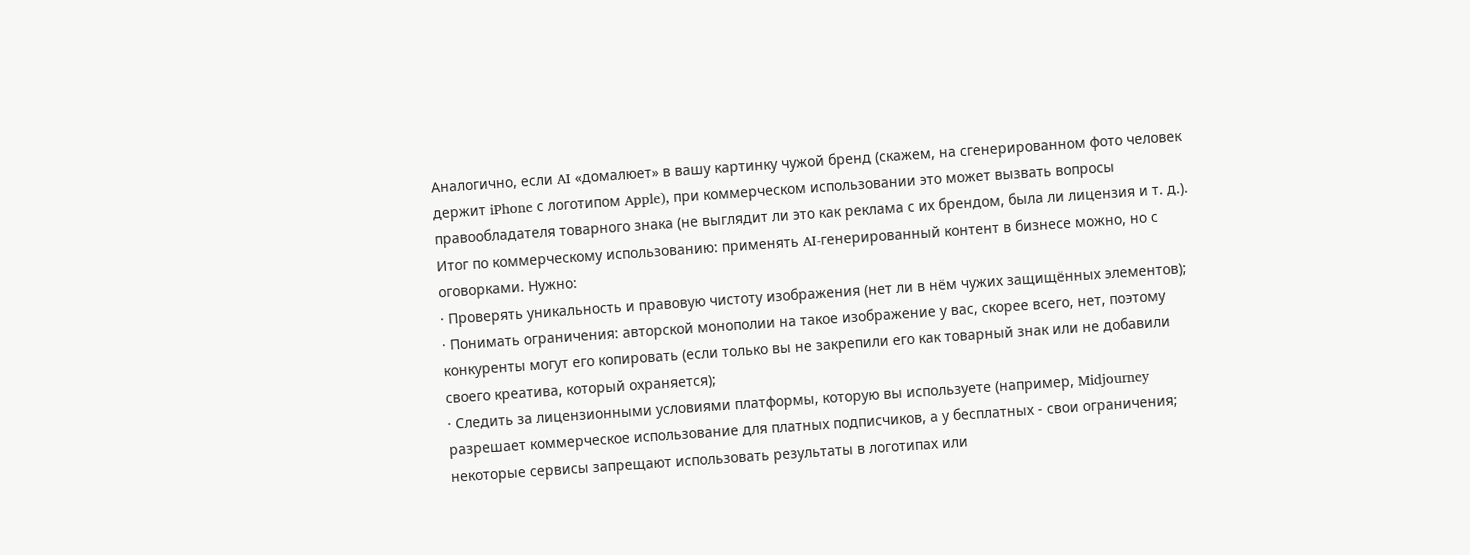Аналогично, если AI «домалюет» в вашу картинку чужой бренд (скажем, на сгенерированном фото человек держит iPhone с логотипом Apple), при коммерческом использовании это может вызвать вопросы правообладателя товарного знака (не выглядит ли это как реклама с их брендом, была ли лицензия и т. д.).
Итог по коммерческому использованию: применять AI-генерированный контент в бизнесе можно, но с оговорками. Нужно:
· Проверять уникальность и правовую чистоту изображения (нет ли в нём чужих защищённых элементов);
· Понимать ограничения: авторской монополии на такое изображение у вас, скорее всего, нет, поэтому конкуренты могут его копировать (если только вы не закрепили его как товарный знак или не добавили своего креатива, который охраняется);
· Следить за лицензионными условиями платформы, которую вы используете (например, Midjourney разрешает коммерческое использование для платных подписчиков, а у бесплатных - свои ограничения; некоторые сервисы запрещают использовать результаты в логотипах или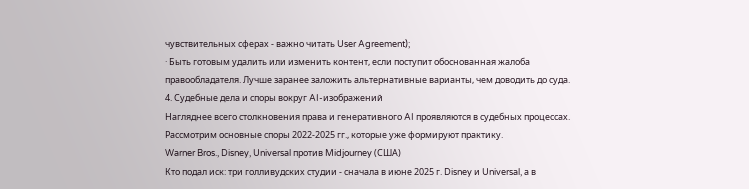чувствительных сферах - важно читать User Agreement);
· Быть готовым удалить или изменить контент, если поступит обоснованная жалоба правообладателя. Лучше заранее заложить альтернативные варианты, чем доводить до суда.
4. Судебные дела и споры вокруг AI-изображений
Нагляднее всего столкновения права и генеративного AI проявляются в судебных процессах. Рассмотрим основные споры 2022-2025 гг., которые уже формируют практику.
Warner Bros., Disney, Universal против Midjourney (США)
Кто подал иск: три голливудских студии - сначала в июне 2025 г. Disney и Universal, а в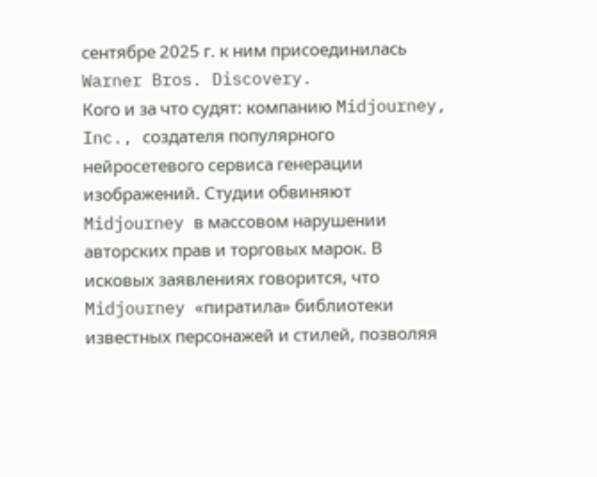сентябре 2025 г. к ним присоединилась Warner Bros. Discovery.
Кого и за что судят: компанию Midjourney, Inc., создателя популярного нейросетевого сервиса генерации изображений. Студии обвиняют Midjourney в массовом нарушении авторских прав и торговых марок. В исковых заявлениях говорится, что Midjourney «пиратила» библиотеки известных персонажей и стилей, позволяя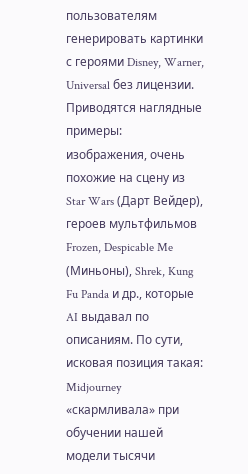пользователям генерировать картинки с героями Disney, Warner, Universal без лицензии. Приводятся наглядные примеры: изображения, очень похожие на сцену из Star Wars (Дарт Вейдер), героев мультфильмов Frozen, Despicable Me (Миньоны), Shrek, Kung Fu Panda и др., которые AI выдавал по описаниям. По сути, исковая позиция такая: Midjourney «скармливала» при обучении нашей модели тысячи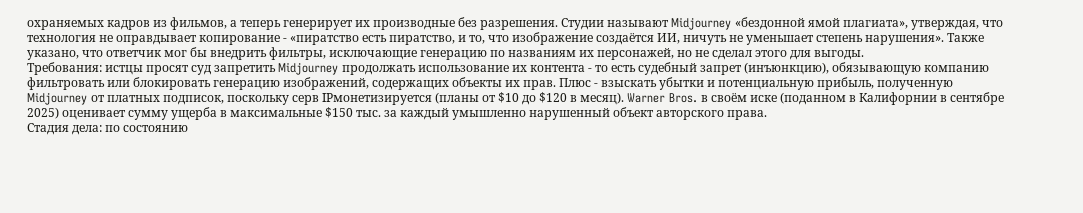охраняемых кадров из фильмов, а теперь генерирует их производные без разрешения. Студии называют Midjourney «бездонной ямой плагиата», утверждая, что технология не оправдывает копирование - «пиратство есть пиратство, и то, что изображение создаётся ИИ, ничуть не уменьшает степень нарушения». Также указано, что ответчик мог бы внедрить фильтры, исключающие генерацию по названиям их персонажей, но не сделал этого для выгоды.
Требования: истцы просят суд запретить Midjourney продолжать использование их контента - то есть судебный запрет (инъюнкцию), обязывающую компанию фильтровать или блокировать генерацию изображений, содержащих объекты их прав. Плюс - взыскать убытки и потенциальную прибыль, полученную Midjourney от платных подписок, поскольку серв IPмонетизируется (планы от $10 до $120 в месяц). Warner Bros. в своём иске (поданном в Калифорнии в сентябре 2025) оценивает сумму ущерба в максимальные $150 тыс. за каждый умышленно нарушенный объект авторского права.
Стадия дела: по состоянию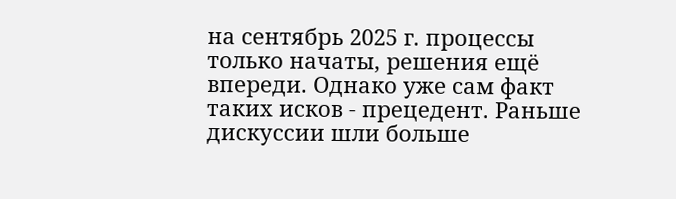на сентябрь 2025 г. процессы только начаты, решения ещё впереди. Однако уже сам факт таких исков - прецедент. Раньше дискуссии шли больше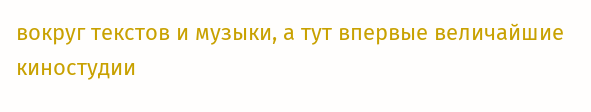вокруг текстов и музыки, а тут впервые величайшие киностудии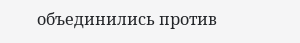объединились против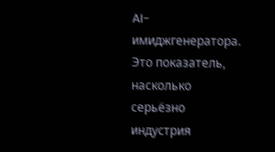AI-имиджгенератора. Это показатель, насколько серьёзно индустрия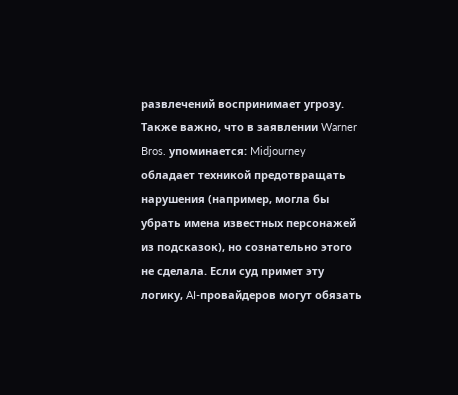развлечений воспринимает угрозу. Также важно, что в заявлении Warner Bros. упоминается: Midjourney обладает техникой предотвращать нарушения (например, могла бы убрать имена известных персонажей из подсказок), но сознательно этого не сделала. Если суд примет эту логику, AI-провайдеров могут обязать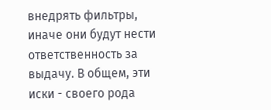внедрять фильтры, иначе они будут нести ответственность за выдачу. В общем, эти иски - своего рода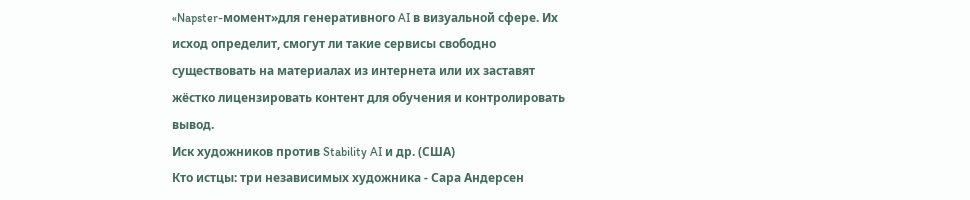«Napster-момент»для генеративного AI в визуальной сфере. Их исход определит, смогут ли такие сервисы свободно существовать на материалах из интернета или их заставят жёстко лицензировать контент для обучения и контролировать вывод.
Иск художников против Stability AI и др. (США)
Кто истцы: три независимых художника - Сара Андерсен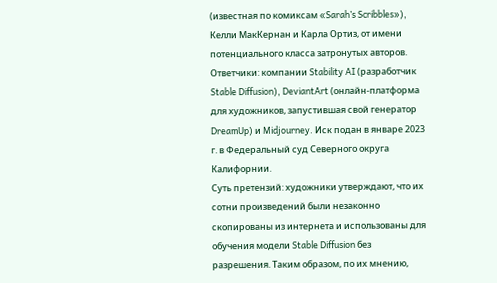(известная по комиксам «Sarah’s Scribbles»), Келли МакКернан и Карла Ортиз, от имени потенциального класса затронутых авторов.
Ответчики: компании Stability AI (разработчик Stable Diffusion), DeviantArt (онлайн-платформа для художников, запустившая свой генератор DreamUp) и Midjourney. Иск подан в январе 2023 г. в Федеральный суд Северного округа Калифорнии.
Суть претензий: художники утверждают, что их сотни произведений были незаконно скопированы из интернета и использованы для обучения модели Stable Diffusion без разрешения. Таким образом, по их мнению,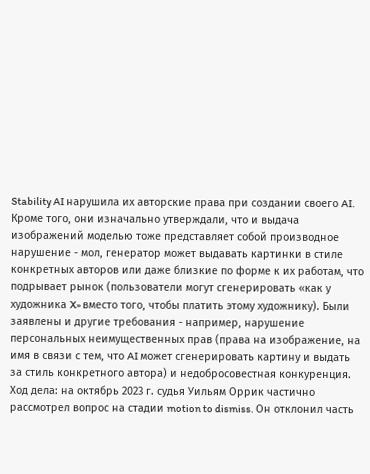Stability AI нарушила их авторские права при создании своего AI. Кроме того, они изначально утверждали, что и выдача изображений моделью тоже представляет собой производное нарушение - мол, генератор может выдавать картинки в стиле конкретных авторов или даже близкие по форме к их работам, что подрывает рынок (пользователи могут сгенерировать «как у художника X» вместо того, чтобы платить этому художнику). Были заявлены и другие требования - например, нарушение персональных неимущественных прав (права на изображение, на имя в связи с тем, что AI может сгенерировать картину и выдать за стиль конкретного автора) и недобросовестная конкуренция.
Ход дела: на октябрь 2023 г. судья Уильям Оррик частично рассмотрел вопрос на стадии motion to dismiss. Он отклонил часть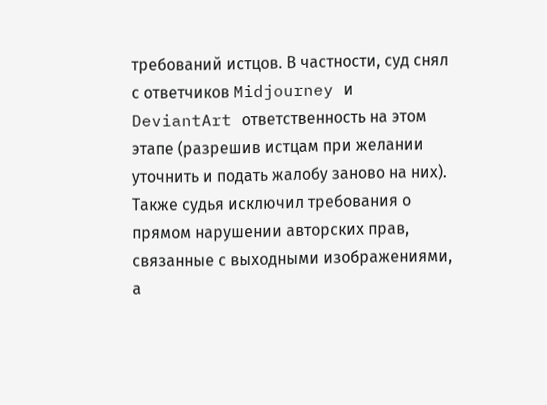требований истцов. В частности, суд снял с ответчиков Midjourney и DeviantArt ответственность на этом этапе (разрешив истцам при желании уточнить и подать жалобу заново на них). Также судья исключил требования о прямом нарушении авторских прав, связанные с выходными изображениями, а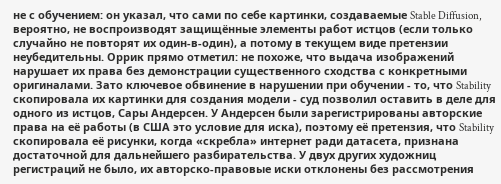не с обучением: он указал, что сами по себе картинки, создаваемые Stable Diffusion, вероятно, не воспроизводят защищённые элементы работ истцов (если только случайно не повторят их один-в-один), а потому в текущем виде претензии неубедительны. Оррик прямо отметил: не похоже, что выдача изображений нарушает их права без демонстрации существенного сходства с конкретными оригиналами. Зато ключевое обвинение в нарушении при обучении - то, что Stability скопировала их картинки для создания модели - суд позволил оставить в деле для одного из истцов, Сары Андерсен. У Андерсен были зарегистрированы авторские права на её работы (в США это условие для иска), поэтому её претензия, что Stability скопировала её рисунки, когда «скребла» интернет ради датасета, признана достаточной для дальнейшего разбирательства. У двух других художниц регистраций не было, их авторско-правовые иски отклонены без рассмотрения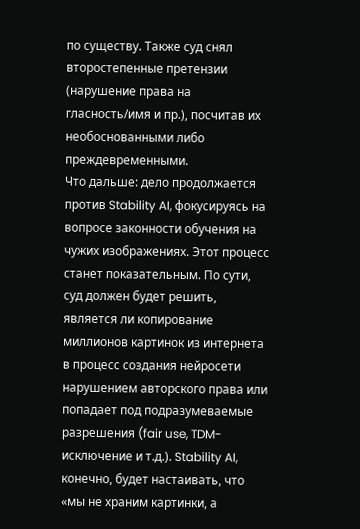по существу. Также суд снял второстепенные претензии (нарушение права на гласность/имя и пр.), посчитав их необоснованными либо преждевременными.
Что дальше: дело продолжается против Stability AI, фокусируясь на вопросе законности обучения на чужих изображениях. Этот процесс станет показательным. По сути, суд должен будет решить, является ли копирование миллионов картинок из интернета в процесс создания нейросети нарушением авторского права или попадает под подразумеваемые разрешения (fair use, TDM-исключение и т.д.). Stability AI, конечно, будет настаивать, что «мы не храним картинки, а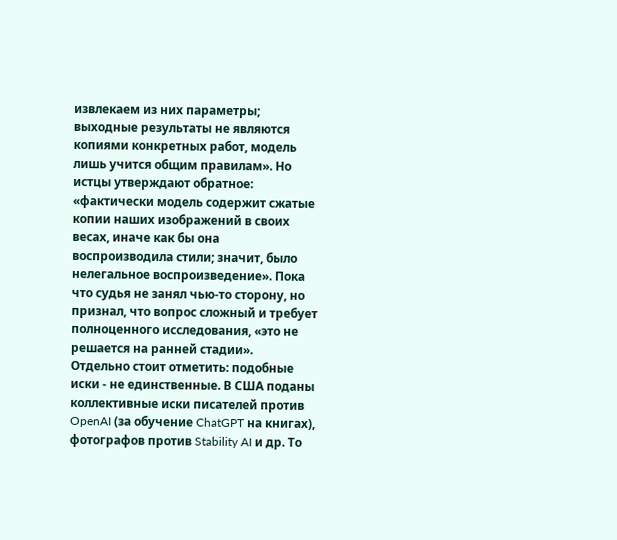извлекаем из них параметры; выходные результаты не являются копиями конкретных работ, модель лишь учится общим правилам». Но истцы утверждают обратное: «фактически модель содержит сжатые копии наших изображений в своих весах, иначе как бы она воспроизводила стили; значит, было нелегальное воспроизведение». Пока что судья не занял чью-то сторону, но признал, что вопрос сложный и требует полноценного исследования, «это не решается на ранней стадии».
Отдельно стоит отметить: подобные иски - не единственные. В США поданы коллективные иски писателей против OpenAI (за обучение ChatGPT на книгах), фотографов против Stability AI и др. То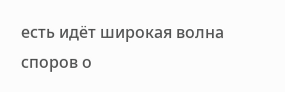есть идёт широкая волна споров о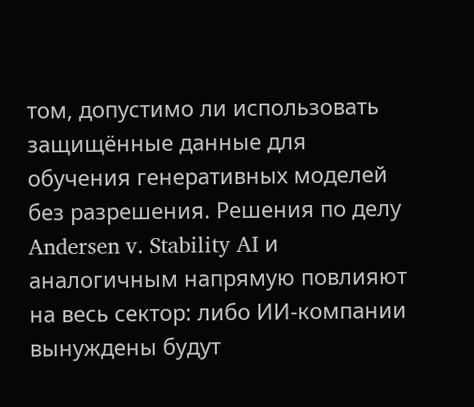том, допустимо ли использовать защищённые данные для обучения генеративных моделей без разрешения. Решения по делу Andersen v. Stability AI и аналогичным напрямую повлияют на весь сектор: либо ИИ-компании вынуждены будут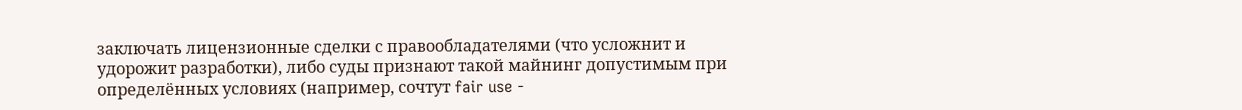заключать лицензионные сделки с правообладателями (что усложнит и удорожит разработки), либо суды признают такой майнинг допустимым при определённых условиях (например, сочтут fair use -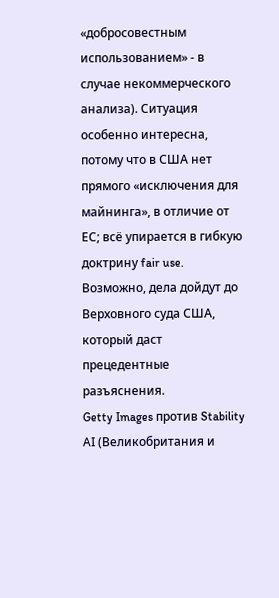«добросовестным использованием» - в случае некоммерческого анализа). Ситуация особенно интересна, потому что в США нет прямого «исключения для майнинга», в отличие от ЕС; всё упирается в гибкую доктрину fair use. Возможно, дела дойдут до Верховного суда США, который даст прецедентные разъяснения.
Getty Images против Stability AI (Великобритания и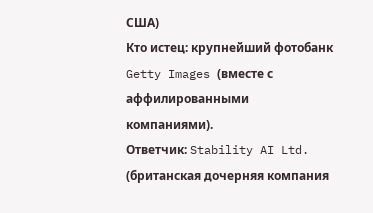США)
Кто истец: крупнейший фотобанк Getty Images (вместе с аффилированными компаниями).
Ответчик: Stability AI Ltd. (британская дочерняя компания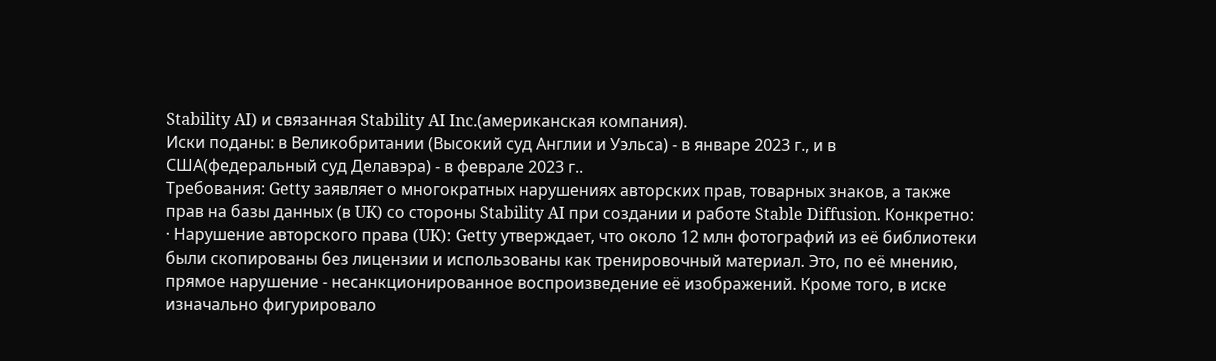Stability AI) и связанная Stability AI Inc.(американская компания).
Иски поданы: в Великобритании (Высокий суд Англии и Уэльса) - в январе 2023 г., и в США(федеральный суд Делавэра) - в феврале 2023 г..
Требования: Getty заявляет о многократных нарушениях авторских прав, товарных знаков, а также прав на базы данных (в UK) со стороны Stability AI при создании и работе Stable Diffusion. Конкретно:
· Нарушение авторского права (UK): Getty утверждает, что около 12 млн фотографий из её библиотеки были скопированы без лицензии и использованы как тренировочный материал. Это, по её мнению, прямое нарушение - несанкционированное воспроизведение её изображений. Кроме того, в иске изначально фигурировало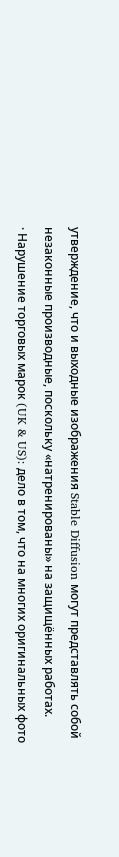утверждение, что и выходные изображения Stable Diffusion могут представлять собой незаконные производные, поскольку «натренированы» на защищённых работах.
· Нарушение торговых марок (UK & US): дело в том, что на многих оригинальных фото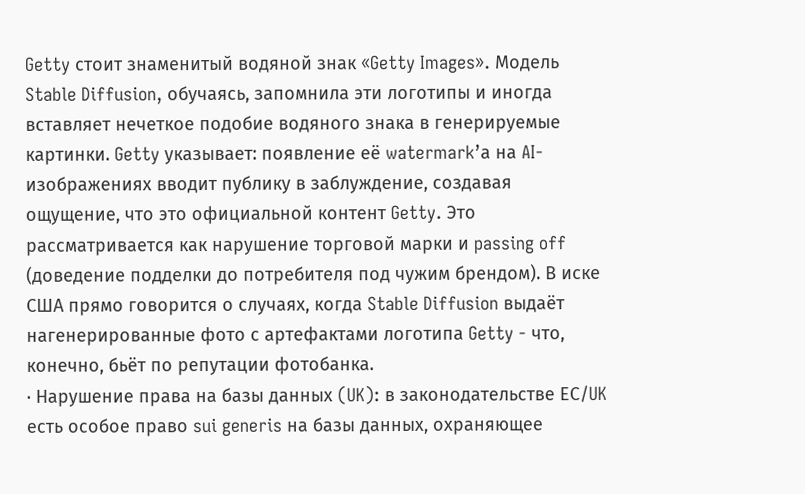Getty стоит знаменитый водяной знак «Getty Images». Модель Stable Diffusion, обучаясь, запомнила эти логотипы и иногда вставляет нечеткое подобие водяного знака в генерируемые картинки. Getty указывает: появление её watermark’а на AI-изображениях вводит публику в заблуждение, создавая ощущение, что это официальной контент Getty. Это рассматривается как нарушение торговой марки и passing off (доведение подделки до потребителя под чужим брендом). В иске США прямо говорится о случаях, когда Stable Diffusion выдаёт нагенерированные фото с артефактами логотипа Getty - что, конечно, бьёт по репутации фотобанка.
· Нарушение права на базы данных (UK): в законодательстве ЕС/UK есть особое право sui generis на базы данных, охраняющее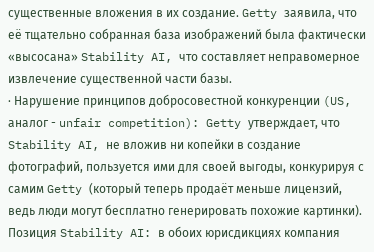существенные вложения в их создание. Getty заявила, что её тщательно собранная база изображений была фактически «высосана» Stability AI, что составляет неправомерное извлечение существенной части базы.
· Нарушение принципов добросовестной конкуренции (US, аналог - unfair competition): Getty утверждает, что Stability AI, не вложив ни копейки в создание фотографий, пользуется ими для своей выгоды, конкурируя с самим Getty (который теперь продаёт меньше лицензий, ведь люди могут бесплатно генерировать похожие картинки).
Позиция Stability AI: в обоих юрисдикциях компания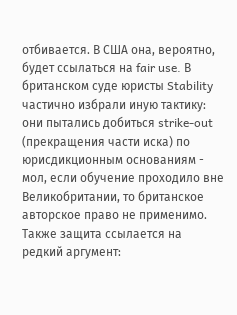отбивается. В США она, вероятно, будет ссылаться на fair use. В британском суде юристы Stability частично избрали иную тактику: они пытались добиться strike-out (прекращения части иска) по юрисдикционным основаниям - мол, если обучение проходило вне Великобритании, то британское авторское право не применимо. Также защита ссылается на редкий аргумент: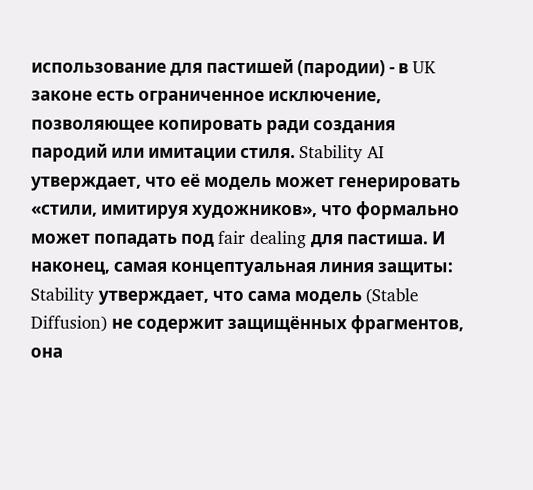использование для пастишей (пародии) - в UK законе есть ограниченное исключение, позволяющее копировать ради создания пародий или имитации стиля. Stability AI утверждает, что её модель может генерировать «стили, имитируя художников», что формально может попадать под fair dealing для пастиша. И наконец, самая концептуальная линия защиты: Stability утверждает, что сама модель (Stable Diffusion) не содержит защищённых фрагментов, она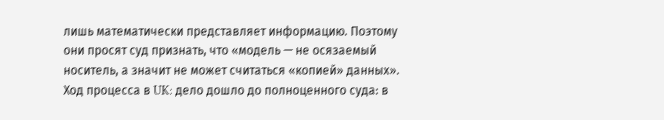лишь математически представляет информацию. Поэтому они просят суд признать, что «модель — не осязаемый носитель, а значит не может считаться «копией» данных».
Ход процесса в UK: дело дошло до полноценного суда: в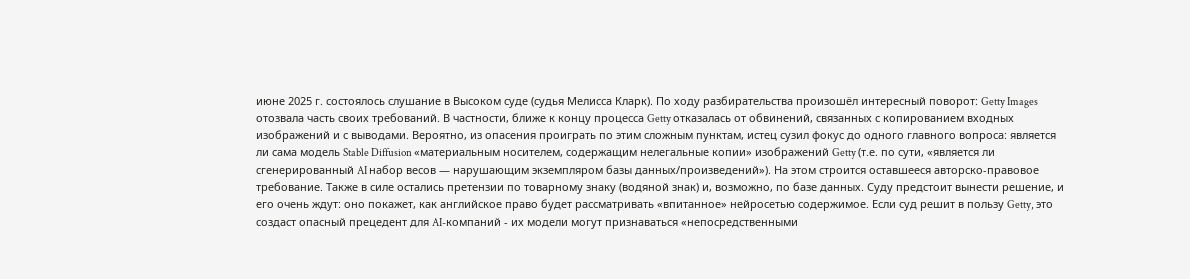июне 2025 г. состоялось слушание в Высоком суде (судья Мелисса Кларк). По ходу разбирательства произошёл интересный поворот: Getty Images отозвала часть своих требований. В частности, ближе к концу процесса Getty отказалась от обвинений, связанных с копированием входных изображений и с выводами. Вероятно, из опасения проиграть по этим сложным пунктам, истец сузил фокус до одного главного вопроса: является ли сама модель Stable Diffusion «материальным носителем, содержащим нелегальные копии» изображений Getty (т.е. по сути, «является ли сгенерированный AI набор весов — нарушающим экземпляром базы данных/произведений»). На этом строится оставшееся авторско-правовое требование. Также в силе остались претензии по товарному знаку (водяной знак) и, возможно, по базе данных. Суду предстоит вынести решение, и его очень ждут: оно покажет, как английское право будет рассматривать «впитанное» нейросетью содержимое. Если суд решит в пользу Getty, это создаст опасный прецедент для AI-компаний - их модели могут признаваться «непосредственными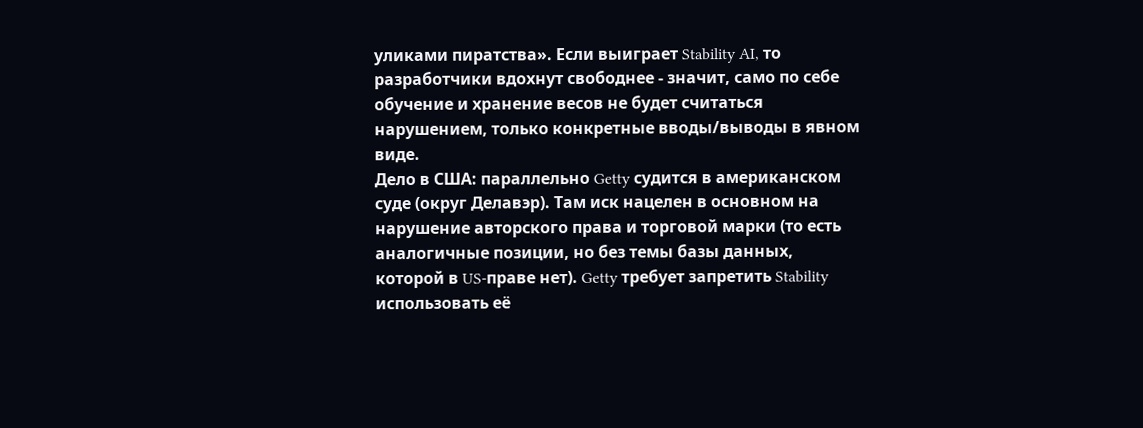уликами пиратства». Если выиграет Stability AI, то разработчики вдохнут свободнее - значит, само по себе обучение и хранение весов не будет считаться нарушением, только конкретные вводы/выводы в явном виде.
Дело в США: параллельно Getty судится в американском суде (округ Делавэр). Там иск нацелен в основном на нарушение авторского права и торговой марки (то есть аналогичные позиции, но без темы базы данных, которой в US-праве нет). Getty требует запретить Stability использовать её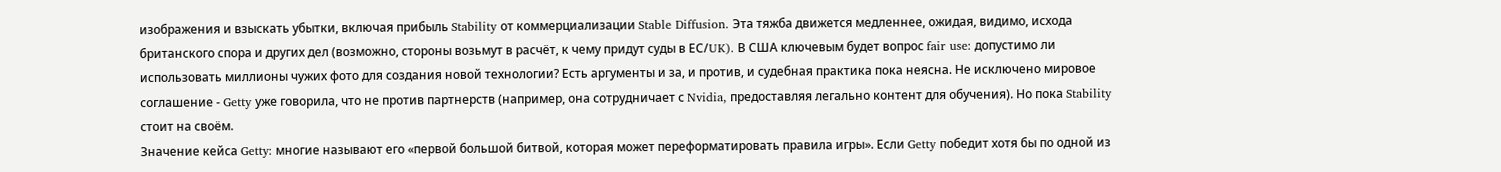изображения и взыскать убытки, включая прибыль Stability от коммерциализации Stable Diffusion. Эта тяжба движется медленнее, ожидая, видимо, исхода британского спора и других дел (возможно, стороны возьмут в расчёт, к чему придут суды в ЕС/UK). В США ключевым будет вопрос fair use: допустимо ли использовать миллионы чужих фото для создания новой технологии? Есть аргументы и за, и против, и судебная практика пока неясна. Не исключено мировое соглашение - Getty уже говорила, что не против партнерств (например, она сотрудничает с Nvidia, предоставляя легально контент для обучения). Но пока Stability стоит на своём.
Значение кейса Getty: многие называют его «первой большой битвой, которая может переформатировать правила игры». Если Getty победит хотя бы по одной из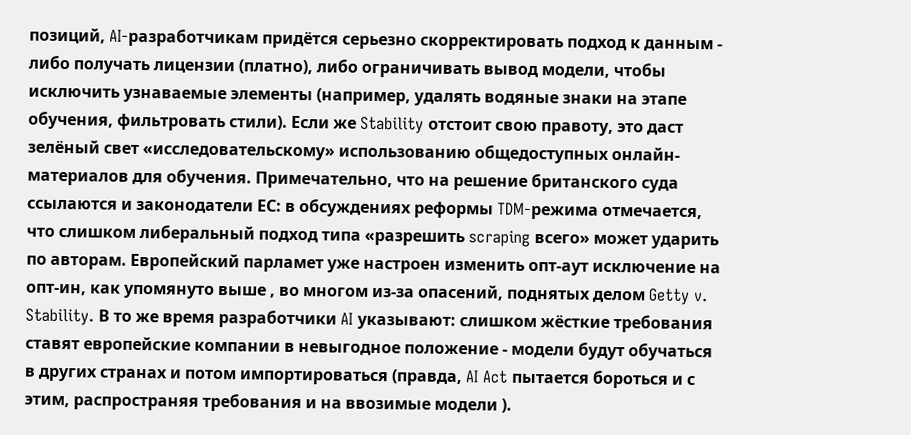позиций, AI-разработчикам придётся серьезно скорректировать подход к данным - либо получать лицензии (платно), либо ограничивать вывод модели, чтобы исключить узнаваемые элементы (например, удалять водяные знаки на этапе обучения, фильтровать стили). Если же Stability отстоит свою правоту, это даст зелёный свет «исследовательскому» использованию общедоступных онлайн-материалов для обучения. Примечательно, что на решение британского суда ссылаются и законодатели ЕС: в обсуждениях реформы TDM-режима отмечается, что слишком либеральный подход типа «разрешить scraping всего» может ударить по авторам. Европейский парламет уже настроен изменить опт-аут исключение на опт-ин, как упомянуто выше , во многом из-за опасений, поднятых делом Getty v. Stability. В то же время разработчики AI указывают: слишком жёсткие требования ставят европейские компании в невыгодное положение - модели будут обучаться в других странах и потом импортироваться (правда, AI Act пытается бороться и с этим, распространяя требования и на ввозимые модели ).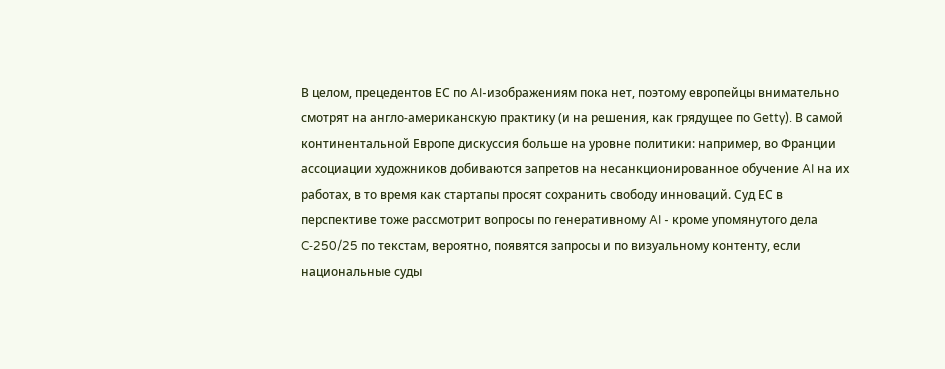В целом, прецедентов ЕС по AI-изображениям пока нет, поэтому европейцы внимательно смотрят на англо-американскую практику (и на решения, как грядущее по Getty). В самой континентальной Европе дискуссия больше на уровне политики: например, во Франции ассоциации художников добиваются запретов на несанкционированное обучение AI на их работах, в то время как стартапы просят сохранить свободу инноваций. Суд ЕС в перспективе тоже рассмотрит вопросы по генеративному AI - кроме упомянутого дела C‑250/25 по текстам, вероятно, появятся запросы и по визуальному контенту, если национальные суды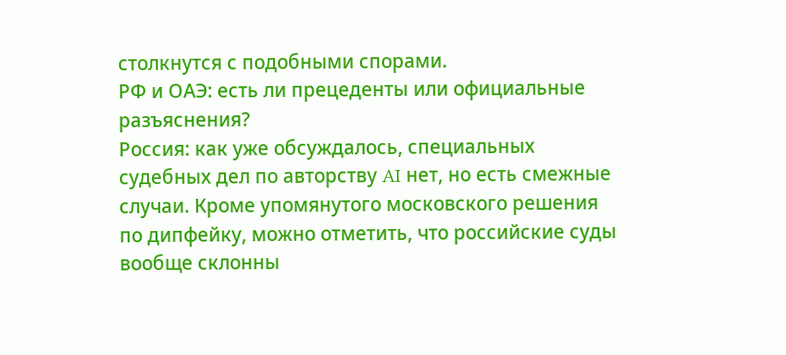столкнутся с подобными спорами.
РФ и ОАЭ: есть ли прецеденты или официальные разъяснения?
Россия: как уже обсуждалось, специальных судебных дел по авторству AI нет, но есть смежные случаи. Кроме упомянутого московского решения по дипфейку, можно отметить, что российские суды вообще склонны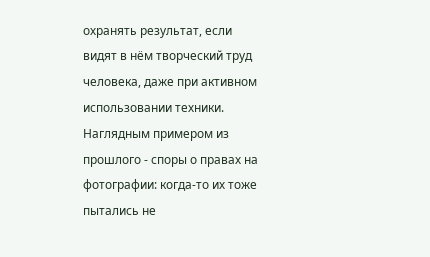охранять результат, если видят в нём творческий труд человека, даже при активном использовании техники. Наглядным примером из прошлого - споры о правах на фотографии: когда-то их тоже пытались не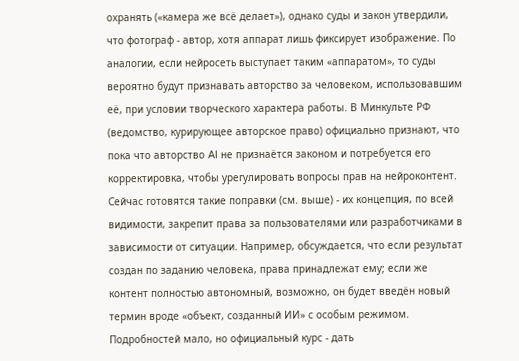охранять («камера же всё делает»), однако суды и закон утвердили, что фотограф - автор, хотя аппарат лишь фиксирует изображение. По аналогии, если нейросеть выступает таким «аппаратом», то суды вероятно будут признавать авторство за человеком, использовавшим её, при условии творческого характера работы. В Минкульте РФ (ведомство, курирующее авторское право) официально признают, что пока что авторство AI не признаётся законом и потребуется его корректировка, чтобы урегулировать вопросы прав на нейроконтент. Сейчас готовятся такие поправки (см. выше) - их концепция, по всей видимости, закрепит права за пользователями или разработчиками в зависимости от ситуации. Например, обсуждается, что если результат создан по заданию человека, права принадлежат ему; если же контент полностью автономный, возможно, он будет введён новый термин вроде «объект, созданный ИИ» с особым режимом. Подробностей мало, но официальный курс - дать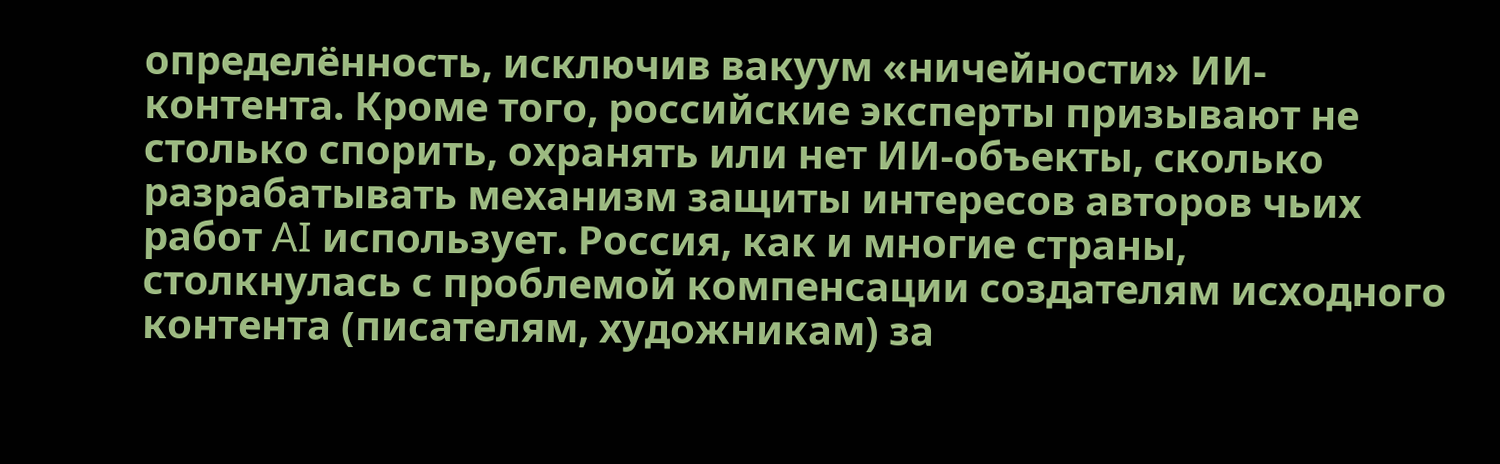определённость, исключив вакуум «ничейности» ИИ-контента. Кроме того, российские эксперты призывают не столько спорить, охранять или нет ИИ-объекты, сколько разрабатывать механизм защиты интересов авторов чьих работ AI использует. Россия, как и многие страны, столкнулась с проблемой компенсации создателям исходного контента (писателям, художникам) за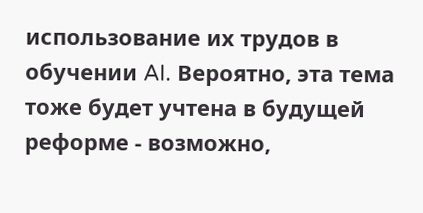использование их трудов в обучении AI. Вероятно, эта тема тоже будет учтена в будущей реформе - возможно,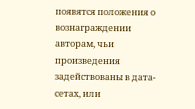появятся положения о вознаграждении авторам, чьи произведения задействованы в дата-сетах, или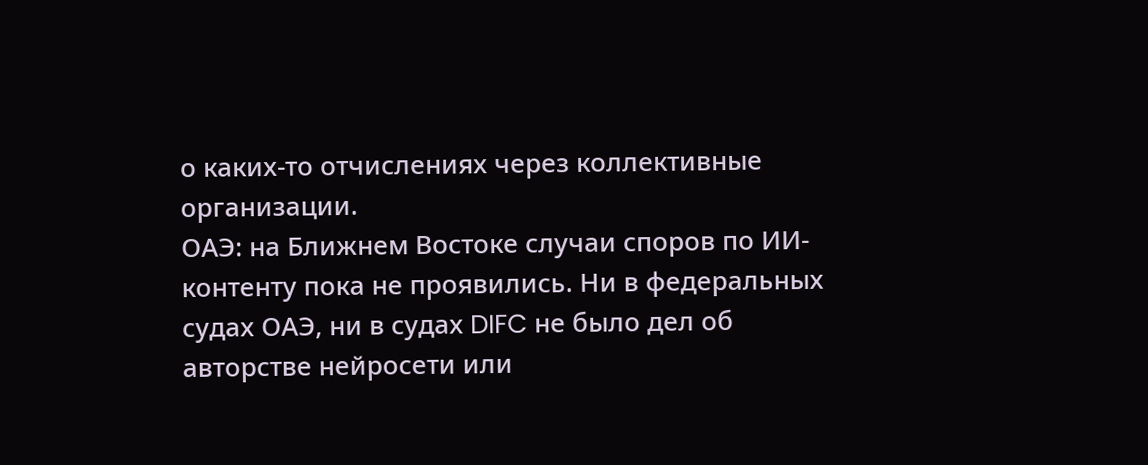о каких-то отчислениях через коллективные организации.
ОАЭ: на Ближнем Востоке случаи споров по ИИ-контенту пока не проявились. Ни в федеральных судах ОАЭ, ни в судах DIFC не было дел об авторстве нейросети или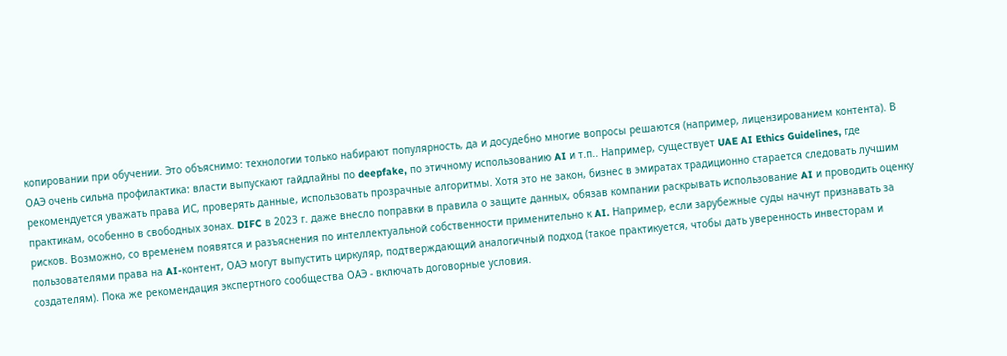копировании при обучении. Это объяснимо: технологии только набирают популярность, да и досудебно многие вопросы решаются (например, лицензированием контента). В ОАЭ очень сильна профилактика: власти выпускают гайдлайны по deepfake, по этичному использованию AI и т.п.. Например, существует UAE AI Ethics Guidelines, где рекомендуется уважать права ИС, проверять данные, использовать прозрачные алгоритмы. Хотя это не закон, бизнес в эмиратах традиционно старается следовать лучшим практикам, особенно в свободных зонах. DIFC в 2023 г. даже внесло поправки в правила о защите данных, обязав компании раскрывать использование AI и проводить оценку рисков. Возможно, со временем появятся и разъяснения по интеллектуальной собственности применительно к AI. Например, если зарубежные суды начнут признавать за пользователями права на AI-контент, ОАЭ могут выпустить циркуляр, подтверждающий аналогичный подход (такое практикуется, чтобы дать уверенность инвесторам и создателям). Пока же рекомендация экспертного сообщества ОАЭ - включать договорные условия.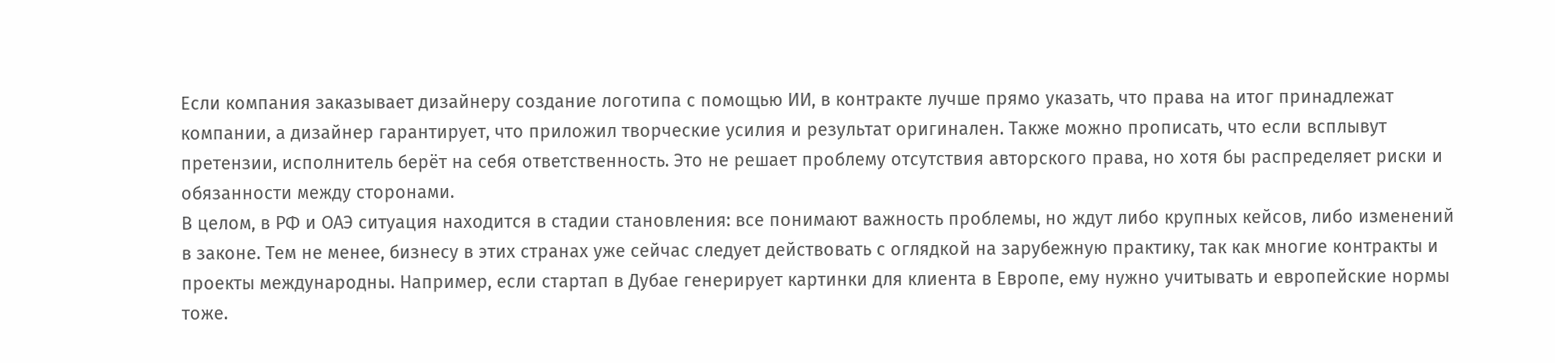Если компания заказывает дизайнеру создание логотипа с помощью ИИ, в контракте лучше прямо указать, что права на итог принадлежат компании, а дизайнер гарантирует, что приложил творческие усилия и результат оригинален. Также можно прописать, что если всплывут претензии, исполнитель берёт на себя ответственность. Это не решает проблему отсутствия авторского права, но хотя бы распределяет риски и обязанности между сторонами.
В целом, в РФ и ОАЭ ситуация находится в стадии становления: все понимают важность проблемы, но ждут либо крупных кейсов, либо изменений в законе. Тем не менее, бизнесу в этих странах уже сейчас следует действовать с оглядкой на зарубежную практику, так как многие контракты и проекты международны. Например, если стартап в Дубае генерирует картинки для клиента в Европе, ему нужно учитывать и европейские нормы тоже.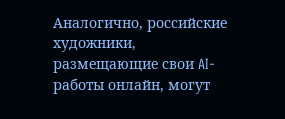Аналогично, российские художники, размещающие свои AI-работы онлайн, могут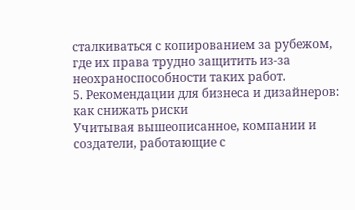сталкиваться с копированием за рубежом, где их права трудно защитить из-за неохраноспособности таких работ.
5. Рекомендации для бизнеса и дизайнеров: как снижать риски
Учитывая вышеописанное, компании и создатели, работающие с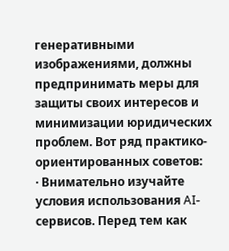генеративными изображениями, должны предпринимать меры для защиты своих интересов и минимизации юридических проблем. Вот ряд практико-ориентированных советов:
· Внимательно изучайте условия использования AI-сервисов. Перед тем как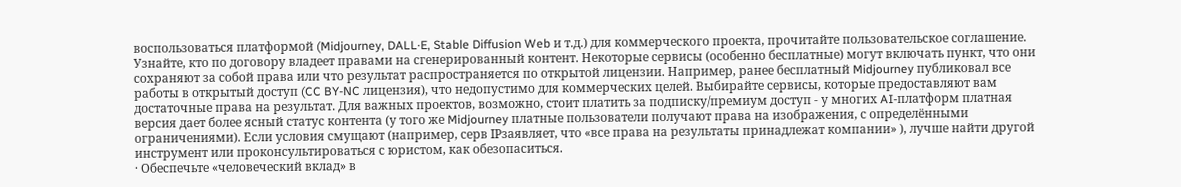воспользоваться платформой (Midjourney, DALL·E, Stable Diffusion Web и т.д.) для коммерческого проекта, прочитайте пользовательское соглашение. Узнайте, кто по договору владеет правами на сгенерированный контент. Некоторые сервисы (особенно бесплатные) могут включать пункт, что они сохраняют за собой права или что результат распространяется по открытой лицензии. Например, ранее бесплатный Midjourney публиковал все работы в открытый доступ (CC BY-NC лицензия), что недопустимо для коммерческих целей. Выбирайте сервисы, которые предоставляют вам достаточные права на результат. Для важных проектов, возможно, стоит платить за подписку/премиум доступ - у многих AI-платформ платная версия дает более ясный статус контента (у того же Midjourney платные пользователи получают права на изображения, с определёнными ограничениями). Если условия смущают (например, серв IPзаявляет, что «все права на результаты принадлежат компании» ), лучше найти другой инструмент или проконсультироваться с юристом, как обезопаситься.
· Обеспечьте «человеческий вклад» в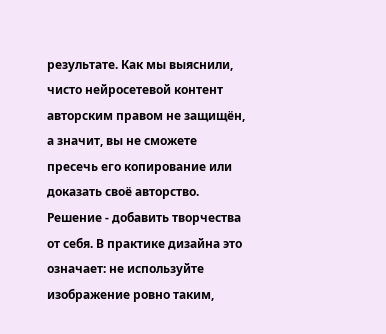результате. Как мы выяснили, чисто нейросетевой контент авторским правом не защищён, а значит, вы не сможете пресечь его копирование или доказать своё авторство. Решение - добавить творчества от себя. В практике дизайна это означает: не используйте изображение ровно таким,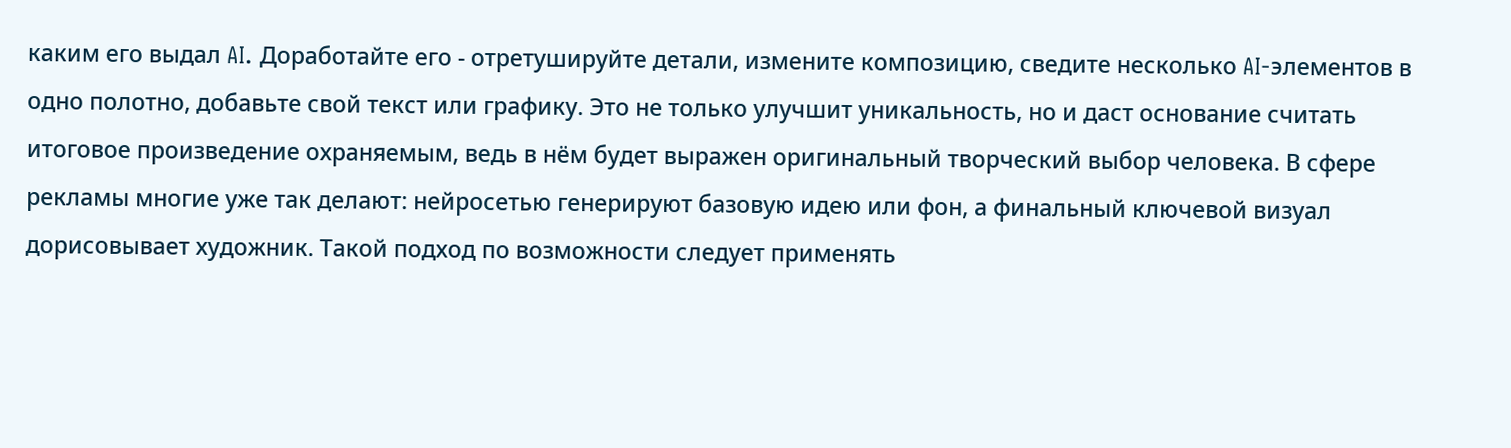каким его выдал AI. Доработайте его - отретушируйте детали, измените композицию, сведите несколько AI-элементов в одно полотно, добавьте свой текст или графику. Это не только улучшит уникальность, но и даст основание считать итоговое произведение охраняемым, ведь в нём будет выражен оригинальный творческий выбор человека. В сфере рекламы многие уже так делают: нейросетью генерируют базовую идею или фон, а финальный ключевой визуал дорисовывает художник. Такой подход по возможности следует применять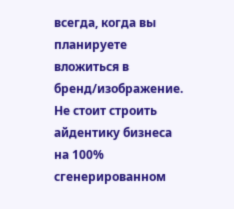всегда, когда вы планируете вложиться в бренд/изображение. Не стоит строить айдентику бизнеса на 100% сгенерированном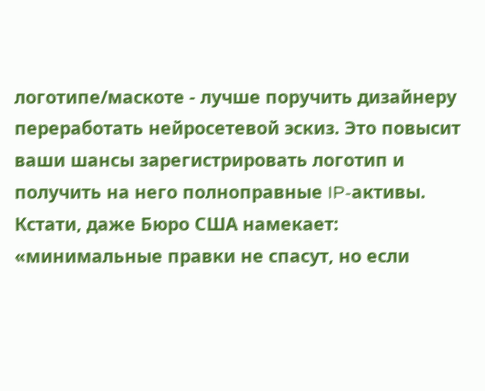логотипе/маскоте - лучше поручить дизайнеру переработать нейросетевой эскиз. Это повысит ваши шансы зарегистрировать логотип и получить на него полноправные IP-активы. Кстати, даже Бюро США намекает: «минимальные правки не спасут, но если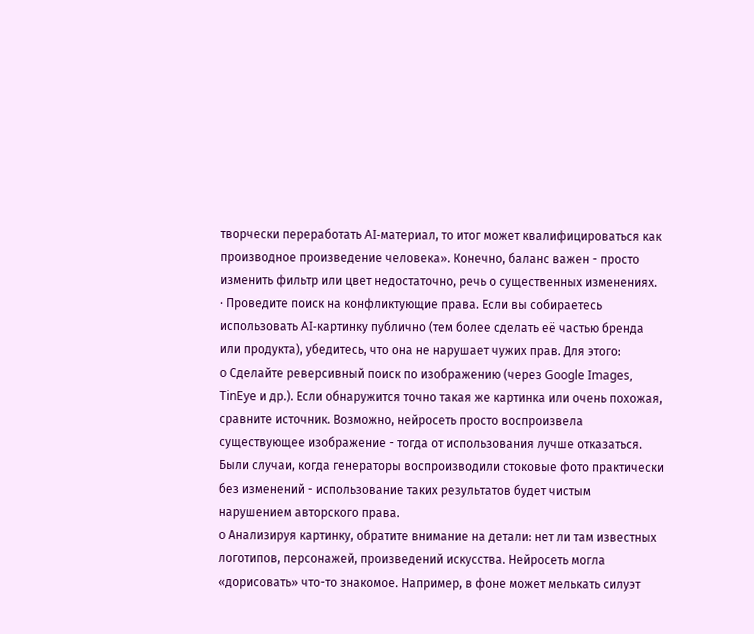творчески переработать AI-материал, то итог может квалифицироваться как производное произведение человека». Конечно, баланс важен - просто изменить фильтр или цвет недостаточно, речь о существенных изменениях.
· Проведите поиск на конфликтующие права. Если вы собираетесь использовать AI-картинку публично (тем более сделать её частью бренда или продукта), убедитесь, что она не нарушает чужих прав. Для этого:
o Сделайте реверсивный поиск по изображению (через Google Images, TinEye и др.). Если обнаружится точно такая же картинка или очень похожая, сравните источник. Возможно, нейросеть просто воспроизвела существующее изображение - тогда от использования лучше отказаться. Были случаи, когда генераторы воспроизводили стоковые фото практически без изменений - использование таких результатов будет чистым нарушением авторского права.
o Анализируя картинку, обратите внимание на детали: нет ли там известных логотипов, персонажей, произведений искусства. Нейросеть могла «дорисовать» что-то знакомое. Например, в фоне может мелькать силуэт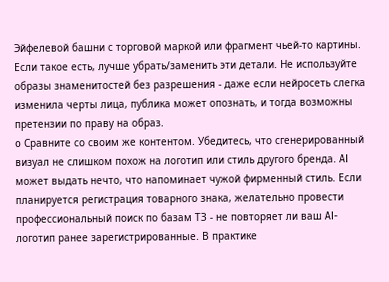Эйфелевой башни с торговой маркой или фрагмент чьей-то картины. Если такое есть, лучше убрать/заменить эти детали. Не используйте образы знаменитостей без разрешения - даже если нейросеть слегка изменила черты лица, публика может опознать, и тогда возможны претензии по праву на образ.
o Сравните со своим же контентом. Убедитесь, что сгенерированный визуал не слишком похож на логотип или стиль другого бренда. AI может выдать нечто, что напоминает чужой фирменный стиль. Если планируется регистрация товарного знака, желательно провести профессиональный поиск по базам ТЗ - не повторяет ли ваш AI-логотип ранее зарегистрированные. В практике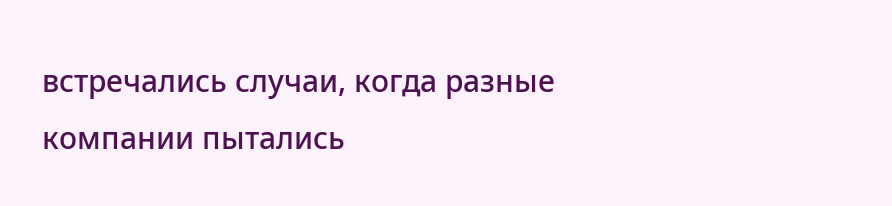встречались случаи, когда разные компании пытались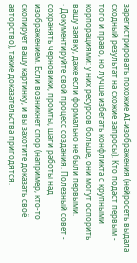зарегистрировать похожие AI-изображения (нейросеть выдала сходный результат на схожие запросы). Кто подаст первым - того и право, но лучше избегать конфликта с крупными корпорациями: у них ресурсов больше, они могут оспорить вашу заявку, даже если формально не были первыми.
· Документируйте свой процесс создания. Полезный совет - сохранять черновики, промты, шаги работы над изображением. Если возникнет спор (например, кто-то скопирует вашу картинку, и вы захотите доказать своё авторство), такие доказательства пригодятся.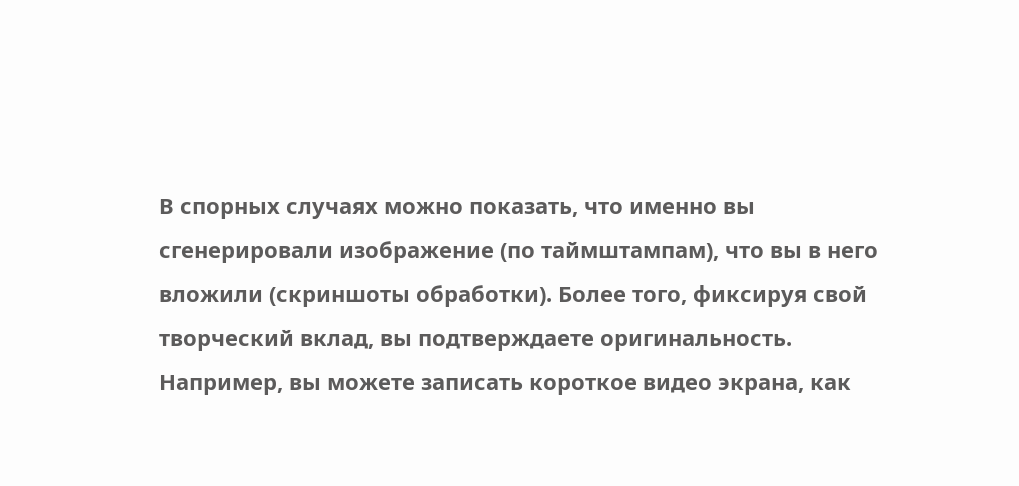В спорных случаях можно показать, что именно вы сгенерировали изображение (по таймштампам), что вы в него вложили (скриншоты обработки). Более того, фиксируя свой творческий вклад, вы подтверждаете оригинальность. Например, вы можете записать короткое видео экрана, как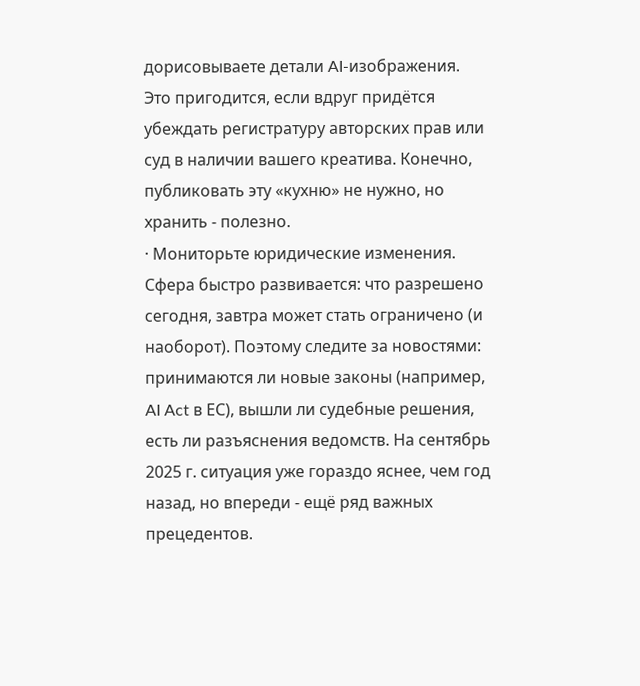дорисовываете детали AI-изображения. Это пригодится, если вдруг придётся убеждать регистратуру авторских прав или суд в наличии вашего креатива. Конечно, публиковать эту «кухню» не нужно, но хранить - полезно.
· Мониторьте юридические изменения. Сфера быстро развивается: что разрешено сегодня, завтра может стать ограничено (и наоборот). Поэтому следите за новостями: принимаются ли новые законы (например, AI Act в ЕС), вышли ли судебные решения, есть ли разъяснения ведомств. На сентябрь 2025 г. ситуация уже гораздо яснее, чем год назад, но впереди - ещё ряд важных прецедентов.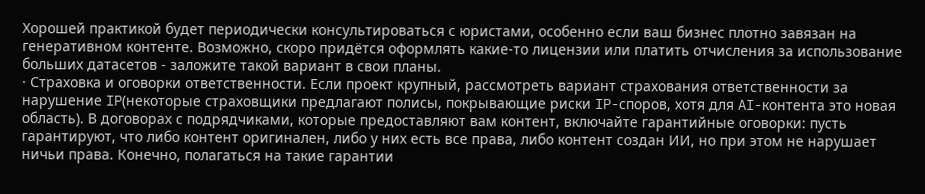Хорошей практикой будет периодически консультироваться с юристами, особенно если ваш бизнес плотно завязан на генеративном контенте. Возможно, скоро придётся оформлять какие-то лицензии или платить отчисления за использование больших датасетов - заложите такой вариант в свои планы.
· Страховка и оговорки ответственности. Если проект крупный, рассмотреть вариант страхования ответственности за нарушение IP(некоторые страховщики предлагают полисы, покрывающие риски IP-споров, хотя для AI-контента это новая область). В договорах с подрядчиками, которые предоставляют вам контент, включайте гарантийные оговорки: пусть гарантируют, что либо контент оригинален, либо у них есть все права, либо контент создан ИИ, но при этом не нарушает ничьи права. Конечно, полагаться на такие гарантии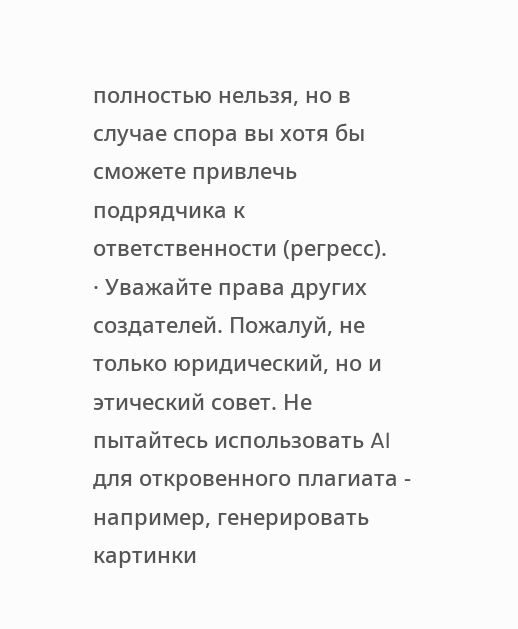полностью нельзя, но в случае спора вы хотя бы сможете привлечь подрядчика к ответственности (регресс).
· Уважайте права других создателей. Пожалуй, не только юридический, но и этический совет. Не пытайтесь использовать AI для откровенного плагиата - например, генерировать картинки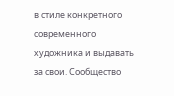в стиле конкретного современного художника и выдавать за свои. Сообщество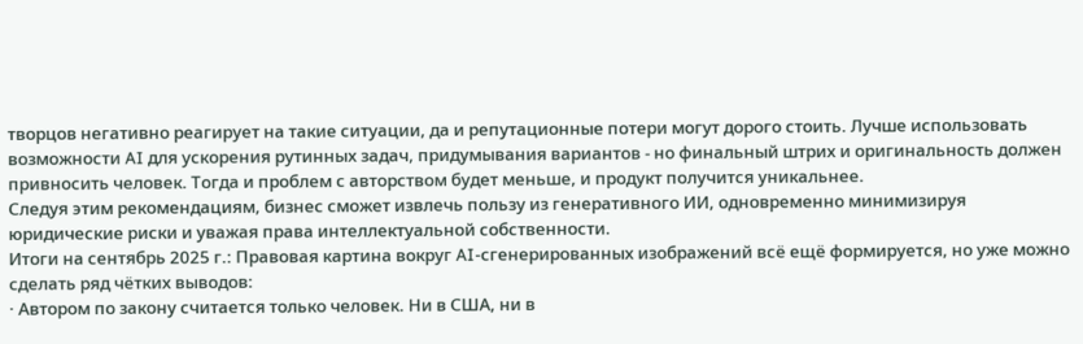творцов негативно реагирует на такие ситуации, да и репутационные потери могут дорого стоить. Лучше использовать возможности AI для ускорения рутинных задач, придумывания вариантов - но финальный штрих и оригинальность должен привносить человек. Тогда и проблем с авторством будет меньше, и продукт получится уникальнее.
Следуя этим рекомендациям, бизнес сможет извлечь пользу из генеративного ИИ, одновременно минимизируя юридические риски и уважая права интеллектуальной собственности.
Итоги на сентябрь 2025 г.: Правовая картина вокруг AI-сгенерированных изображений всё ещё формируется, но уже можно сделать ряд чётких выводов:
· Автором по закону считается только человек. Ни в США, ни в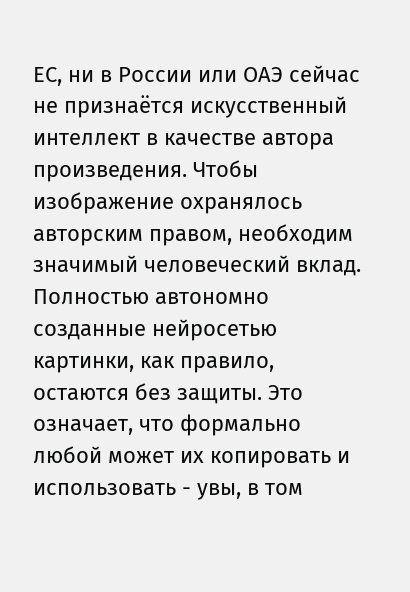ЕС, ни в России или ОАЭ сейчас не признаётся искусственный интеллект в качестве автора произведения. Чтобы изображение охранялось авторским правом, необходим значимый человеческий вклад. Полностью автономно созданные нейросетью картинки, как правило, остаются без защиты. Это означает, что формально любой может их копировать и использовать - увы, в том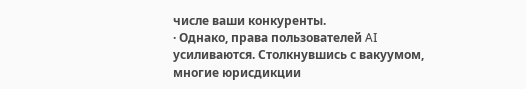числе ваши конкуренты.
· Однако, права пользователей AI усиливаются. Столкнувшись с вакуумом, многие юрисдикции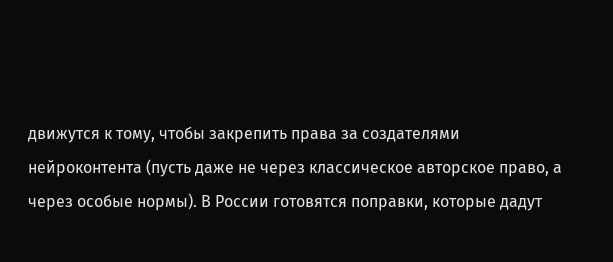движутся к тому, чтобы закрепить права за создателями нейроконтента (пусть даже не через классическое авторское право, а через особые нормы). В России готовятся поправки, которые дадут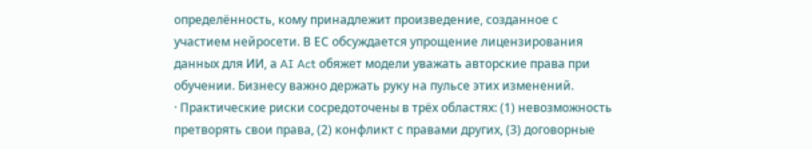определённость, кому принадлежит произведение, созданное с участием нейросети. В ЕС обсуждается упрощение лицензирования данных для ИИ, а AI Act обяжет модели уважать авторские права при обучении. Бизнесу важно держать руку на пульсе этих изменений.
· Практические риски сосредоточены в трёх областях: (1) невозможность претворять свои права, (2) конфликт с правами других, (3) договорные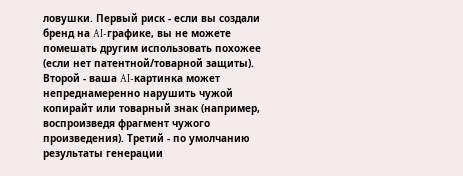ловушки. Первый риск - если вы создали бренд на AI-графике, вы не можете помешать другим использовать похожее (если нет патентной/товарной защиты). Второй - ваша AI-картинка может непреднамеренно нарушить чужой копирайт или товарный знак (например, воспроизведя фрагмент чужого произведения). Третий - по умолчанию результаты генерации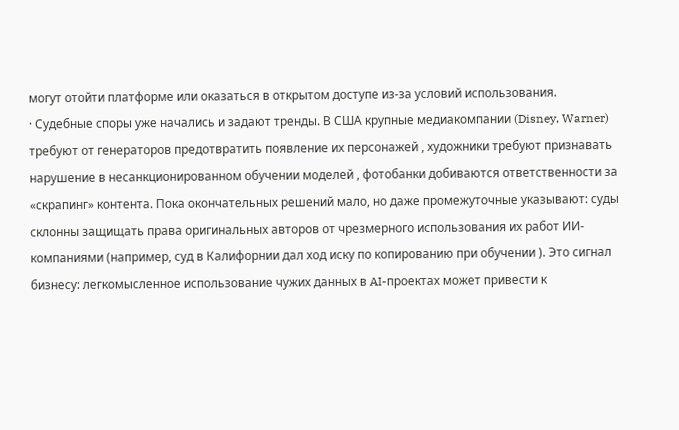могут отойти платформе или оказаться в открытом доступе из-за условий использования.
· Судебные споры уже начались и задают тренды. В США крупные медиакомпании (Disney, Warner) требуют от генераторов предотвратить появление их персонажей , художники требуют признавать нарушение в несанкционированном обучении моделей , фотобанки добиваются ответственности за «скрапинг» контента. Пока окончательных решений мало, но даже промежуточные указывают: суды склонны защищать права оригинальных авторов от чрезмерного использования их работ ИИ-компаниями (например, суд в Калифорнии дал ход иску по копированию при обучении ). Это сигнал бизнесу: легкомысленное использование чужих данных в AI-проектах может привести к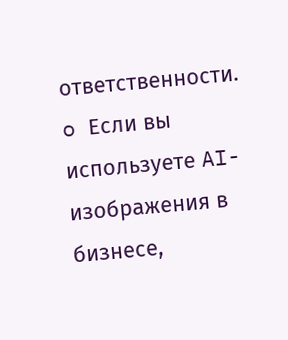ответственности.
o Если вы используете AI-изображения в бизнесе,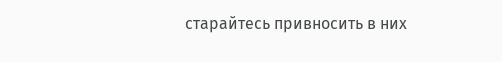старайтесь привносить в них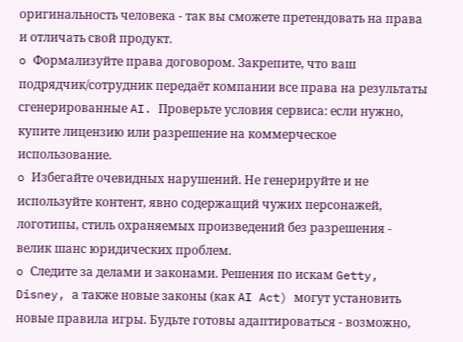оригинальность человека - так вы сможете претендовать на права и отличать свой продукт.
o Формализуйте права договором. Закрепите, что ваш подрядчик/сотрудник передаёт компании все права на результаты сгенерированные AI. Проверьте условия сервиса: если нужно, купите лицензию или разрешение на коммерческое использование.
o Избегайте очевидных нарушений. Не генерируйте и не используйте контент, явно содержащий чужих персонажей, логотипы, стиль охраняемых произведений без разрешения - велик шанс юридических проблем.
o Следите за делами и законами. Решения по искам Getty, Disney, а также новые законы (как AI Act) могут установить новые правила игры. Будьте готовы адаптироваться - возможно,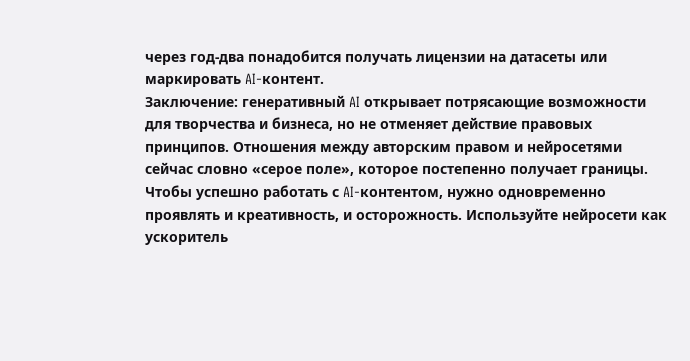через год-два понадобится получать лицензии на датасеты или маркировать AI-контент.
Заключение: генеративный AI открывает потрясающие возможности для творчества и бизнеса, но не отменяет действие правовых принципов. Отношения между авторским правом и нейросетями сейчас словно «серое поле», которое постепенно получает границы. Чтобы успешно работать с AI-контентом, нужно одновременно проявлять и креативность, и осторожность. Используйте нейросети как ускоритель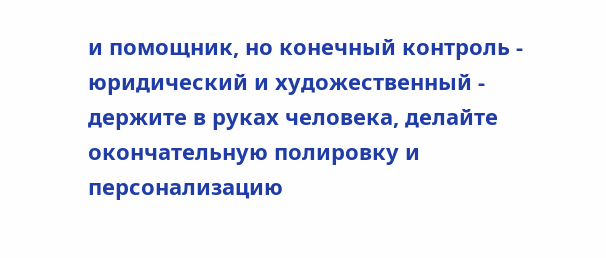и помощник, но конечный контроль - юридический и художественный - держите в руках человека, делайте окончательную полировку и персонализацию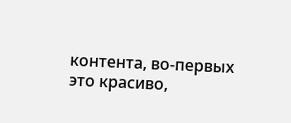контента, во-первых это красиво,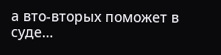а вто-вторых поможет в суде…